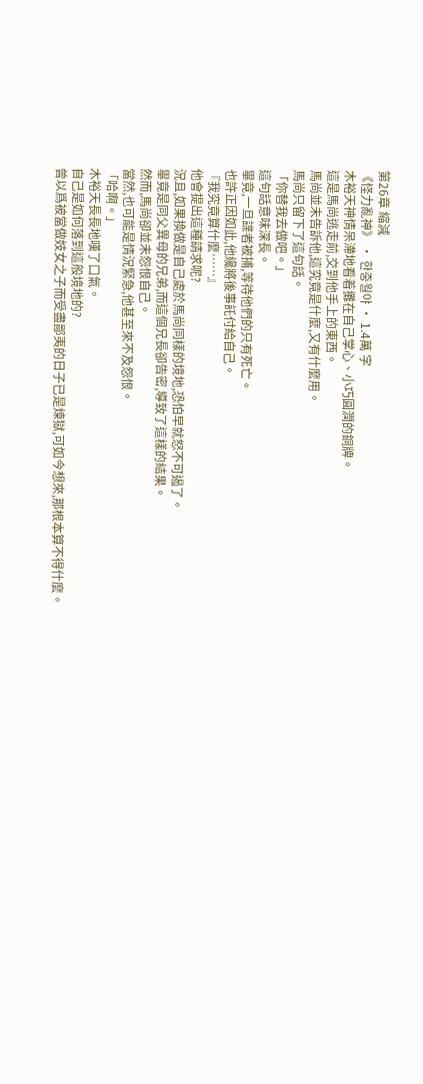第26章 縮減
《怪力亂神》 · 한중월야 · 1.4萬 字
木裕天神情呆滯地看着攤在自己掌心、小巧圓潤的銅牌。
這是馬尚逃走前,交到他手上的東西。
馬尚並未告訴他,這究竟是什麼,又有什麼用。
馬尚只留下了這句話。
「你替我去做吧。」
這句話意味深長。
畢竟,一旦諜者被捕,等待他們的只有死亡。
也許正因如此,他纔將後事託付給自己。
『我究竟算什麼……』
他會提出這種請求呢?
況且,如果換做是自己處於馬尚同樣的境地,恐怕早就怒不可遏了。
畢竟是同父異母的兄弟,而這個兄長卻告密,導致了這樣的結果。
然而,馬尚卻並未怨恨自己。
當然,也可能是情況緊急,他甚至來不及怨恨。
「哈啊。」
木裕天長長地嘆了口氣。
自己是如何落到這般境地的?
曾以爲被當做妓女之子而受盡鄙夷的日子已是煉獄,可如今想來,那根本算不得什麼。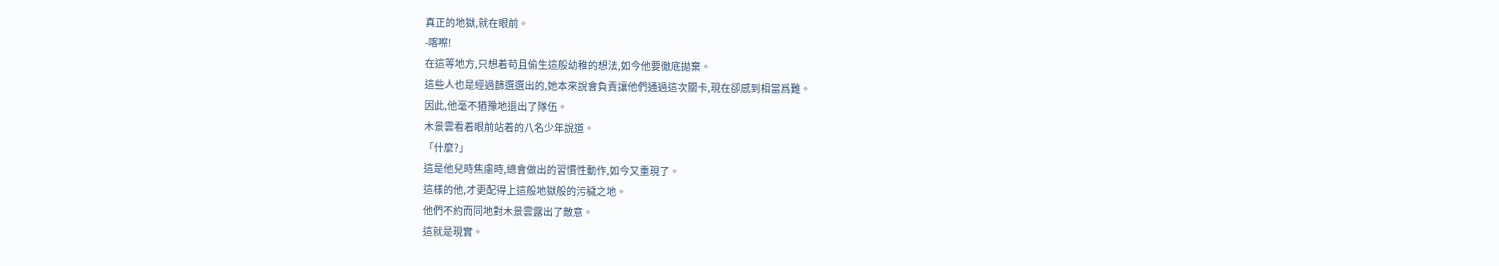真正的地獄,就在眼前。
-喀嚓!
在這等地方,只想着苟且偷生這般幼稚的想法,如今他要徹底拋棄。
這些人也是經過篩選選出的,她本來說會負責讓他們通過這次關卡,現在卻感到相當爲難。
因此,他毫不猶豫地退出了隊伍。
木景雲看着眼前站着的八名少年說道。
「什麼?」
這是他兒時焦慮時,總會做出的習慣性動作,如今又重現了。
這樣的他,才更配得上這般地獄般的污穢之地。
他們不約而同地對木景雲露出了敵意。
這就是現實。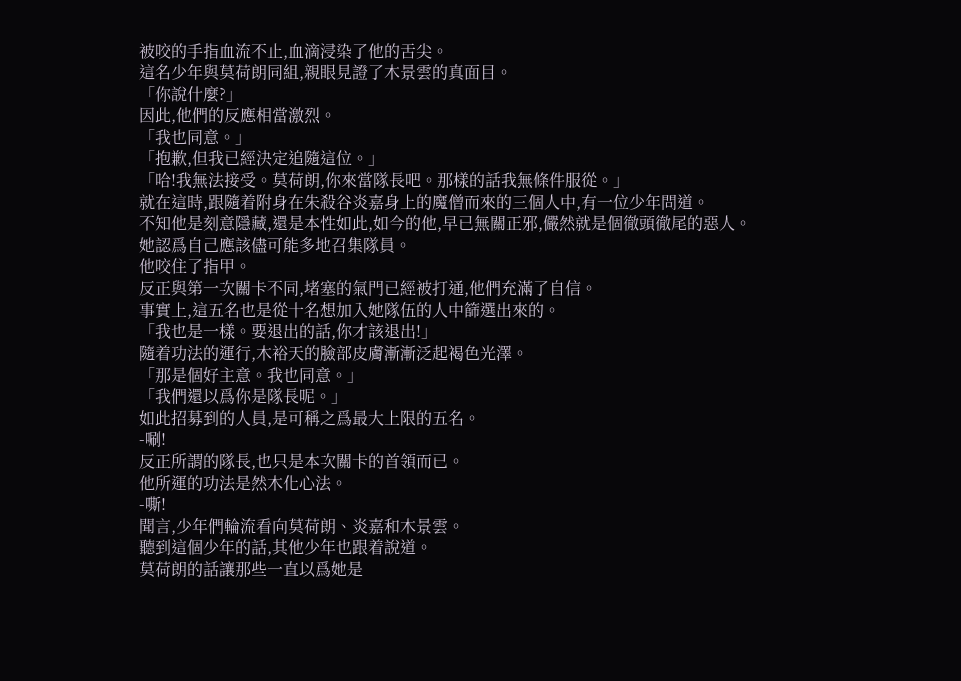被咬的手指血流不止,血滴浸染了他的舌尖。
這名少年與莫荷朗同組,親眼見證了木景雲的真面目。
「你說什麼?」
因此,他們的反應相當激烈。
「我也同意。」
「抱歉,但我已經決定追隨這位。」
「哈!我無法接受。莫荷朗,你來當隊長吧。那樣的話我無條件服從。」
就在這時,跟隨着附身在朱殺谷炎嘉身上的魔僧而來的三個人中,有一位少年問道。
不知他是刻意隱藏,還是本性如此,如今的他,早已無關正邪,儼然就是個徹頭徹尾的惡人。
她認爲自己應該儘可能多地召集隊員。
他咬住了指甲。
反正與第一次關卡不同,堵塞的氣門已經被打通,他們充滿了自信。
事實上,這五名也是從十名想加入她隊伍的人中篩選出來的。
「我也是一樣。要退出的話,你才該退出!」
隨着功法的運行,木裕天的臉部皮膚漸漸泛起褐色光澤。
「那是個好主意。我也同意。」
「我們還以爲你是隊長呢。」
如此招募到的人員,是可稱之爲最大上限的五名。
-唰!
反正所謂的隊長,也只是本次關卡的首領而已。
他所運的功法是然木化心法。
-嘶!
聞言,少年們輪流看向莫荷朗、炎嘉和木景雲。
聽到這個少年的話,其他少年也跟着說道。
莫荷朗的話讓那些一直以爲她是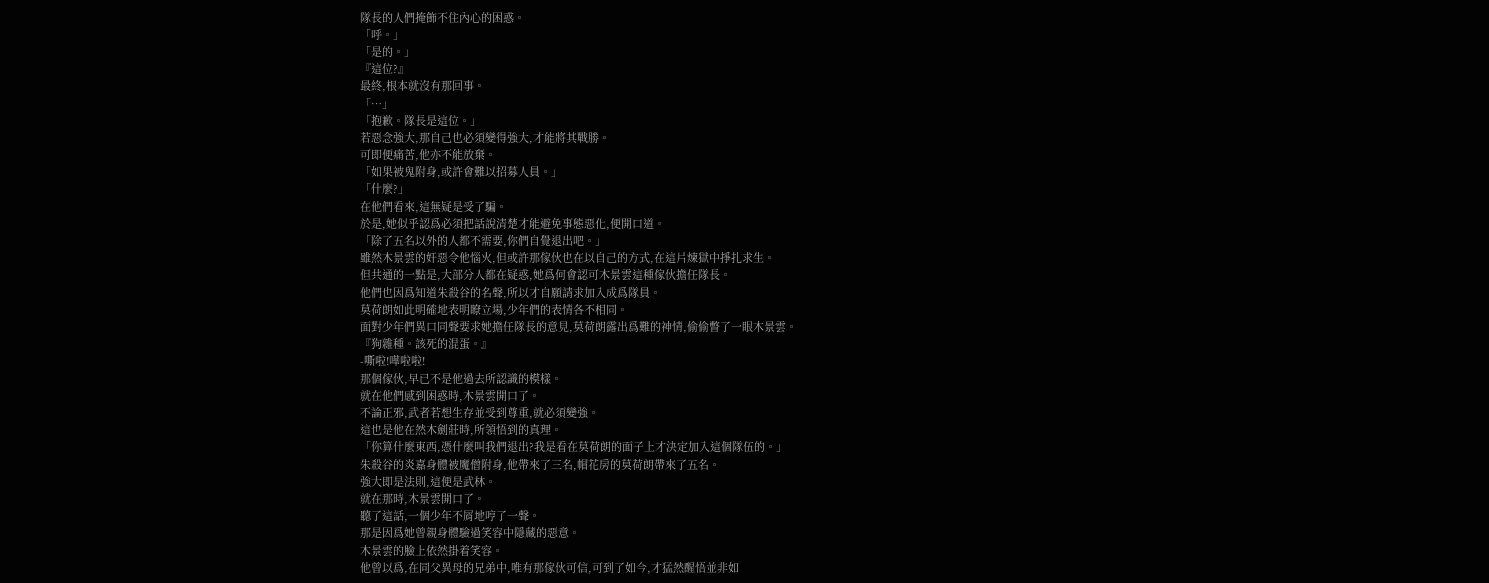隊長的人們掩飾不住內心的困惑。
「呼。」
「是的。」
『這位?』
最終,根本就沒有那回事。
「…」
「抱歉。隊長是這位。」
若惡念強大,那自己也必須變得強大,才能將其戰勝。
可即便痛苦,他亦不能放棄。
「如果被鬼附身,或許會難以招募人員。」
「什麼?」
在他們看來,這無疑是受了騙。
於是,她似乎認爲必須把話說清楚才能避免事態惡化,便開口道。
「除了五名以外的人都不需要,你們自覺退出吧。」
雖然木景雲的奸惡令他惱火,但或許那傢伙也在以自己的方式,在這片煉獄中掙扎求生。
但共通的一點是,大部分人都在疑惑,她爲何會認可木景雲這種傢伙擔任隊長。
他們也因爲知道朱殺谷的名聲,所以才自願請求加入成爲隊員。
莫荷朗如此明確地表明瞭立場,少年們的表情各不相同。
面對少年們異口同聲要求她擔任隊長的意見,莫荷朗露出爲難的神情,偷偷瞥了一眼木景雲。
『狗雜種。該死的混蛋。』
-嘶啦!嘩啦啦!
那個傢伙,早已不是他過去所認識的模樣。
就在他們感到困惑時,木景雲開口了。
不論正邪,武者若想生存並受到尊重,就必須變強。
這也是他在然木劍莊時,所領悟到的真理。
「你算什麼東西,憑什麼叫我們退出?我是看在莫荷朗的面子上才決定加入這個隊伍的。」
朱殺谷的炎嘉身體被魔僧附身,他帶來了三名,帽花房的莫荷朗帶來了五名。
強大即是法則,這便是武林。
就在那時,木景雲開口了。
聽了這話,一個少年不屑地哼了一聲。
那是因爲她曾親身體驗過笑容中隱藏的惡意。
木景雲的臉上依然掛着笑容。
他曾以爲,在同父異母的兄弟中,唯有那傢伙可信,可到了如今,才猛然醒悟並非如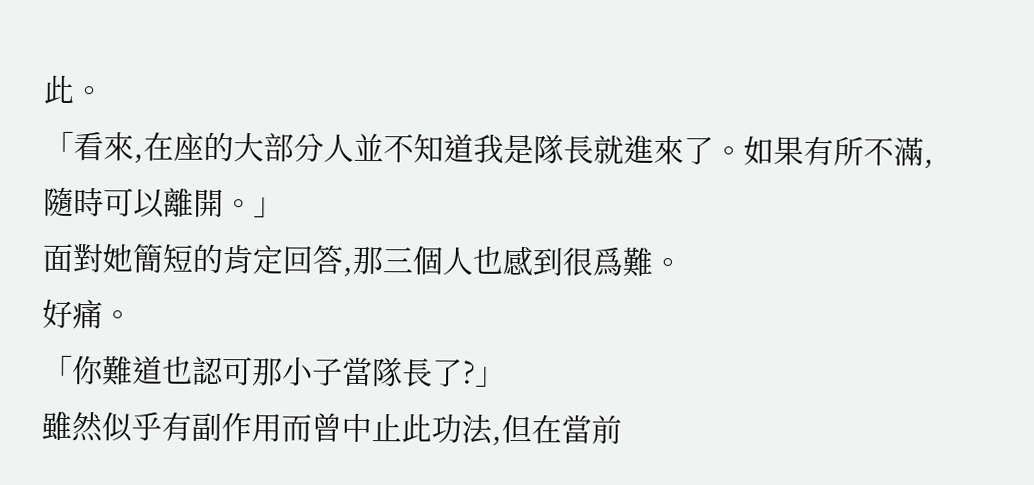此。
「看來,在座的大部分人並不知道我是隊長就進來了。如果有所不滿,隨時可以離開。」
面對她簡短的肯定回答,那三個人也感到很爲難。
好痛。
「你難道也認可那小子當隊長了?」
雖然似乎有副作用而曾中止此功法,但在當前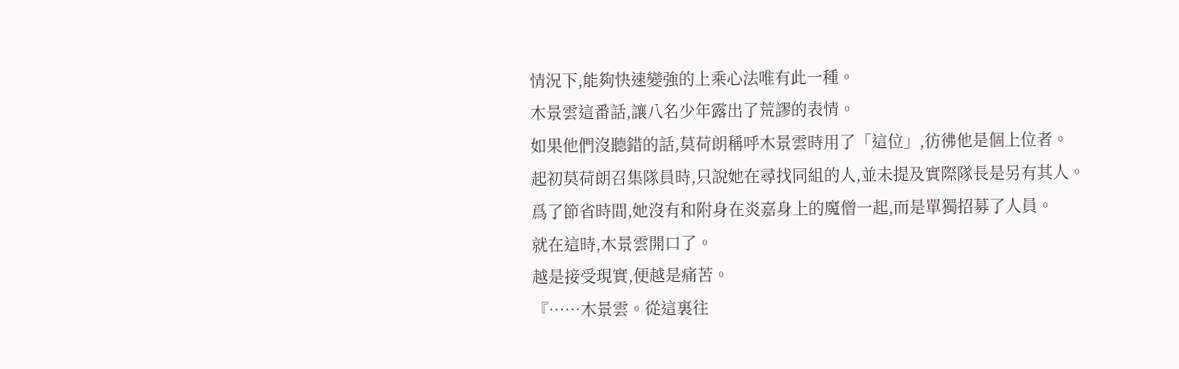情況下,能夠快速變強的上乘心法唯有此一種。
木景雲這番話,讓八名少年露出了荒謬的表情。
如果他們沒聽錯的話,莫荷朗稱呼木景雲時用了「這位」,彷彿他是個上位者。
起初莫荷朗召集隊員時,只說她在尋找同組的人,並未提及實際隊長是另有其人。
爲了節省時間,她沒有和附身在炎嘉身上的魔僧一起,而是單獨招募了人員。
就在這時,木景雲開口了。
越是接受現實,便越是痛苦。
『……木景雲。從這裏往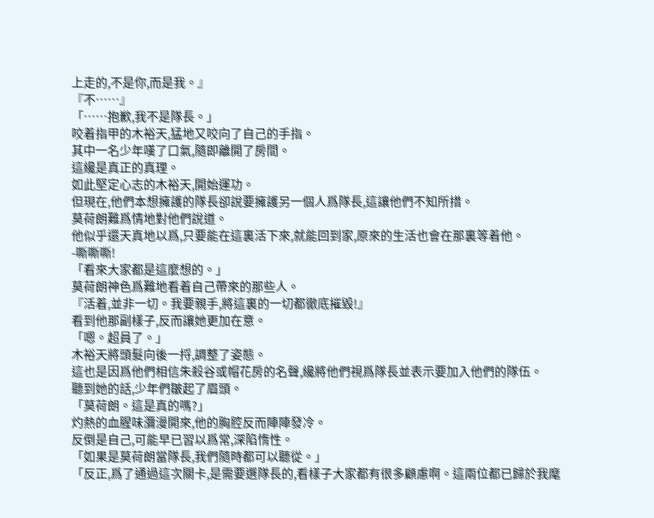上走的,不是你,而是我。』
『不……』
「……抱歉,我不是隊長。」
咬着指甲的木裕天,猛地又咬向了自己的手指。
其中一名少年嘆了口氣,隨即離開了房間。
這纔是真正的真理。
如此堅定心志的木裕天,開始運功。
但現在,他們本想擁護的隊長卻說要擁護另一個人爲隊長,這讓他們不知所措。
莫荷朗難爲情地對他們說道。
他似乎還天真地以爲,只要能在這裏活下來,就能回到家,原來的生活也會在那裏等着他。
-嘶嘶嘶!
「看來大家都是這麼想的。」
莫荷朗神色爲難地看着自己帶來的那些人。
『活着,並非一切。我要親手,將這裏的一切都徹底摧毀!』
看到他那副樣子,反而讓她更加在意。
「嗯。超員了。」
木裕天將頭髮向後一捋,調整了姿態。
這也是因爲他們相信朱殺谷或帽花房的名聲,纔將他們視爲隊長並表示要加入他們的隊伍。
聽到她的話,少年們皺起了眉頭。
「莫荷朗。這是真的嗎?」
灼熱的血腥味瀰漫開來,他的胸腔反而陣陣發冷。
反倒是自己,可能早已習以爲常,深陷惰性。
「如果是莫荷朗當隊長,我們隨時都可以聽從。」
「反正,爲了通過這次關卡,是需要選隊長的,看樣子大家都有很多顧慮啊。這兩位都已歸於我麾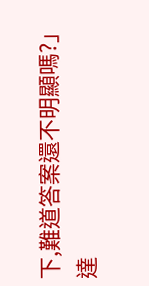下,難道答案還不明顯嗎?」
達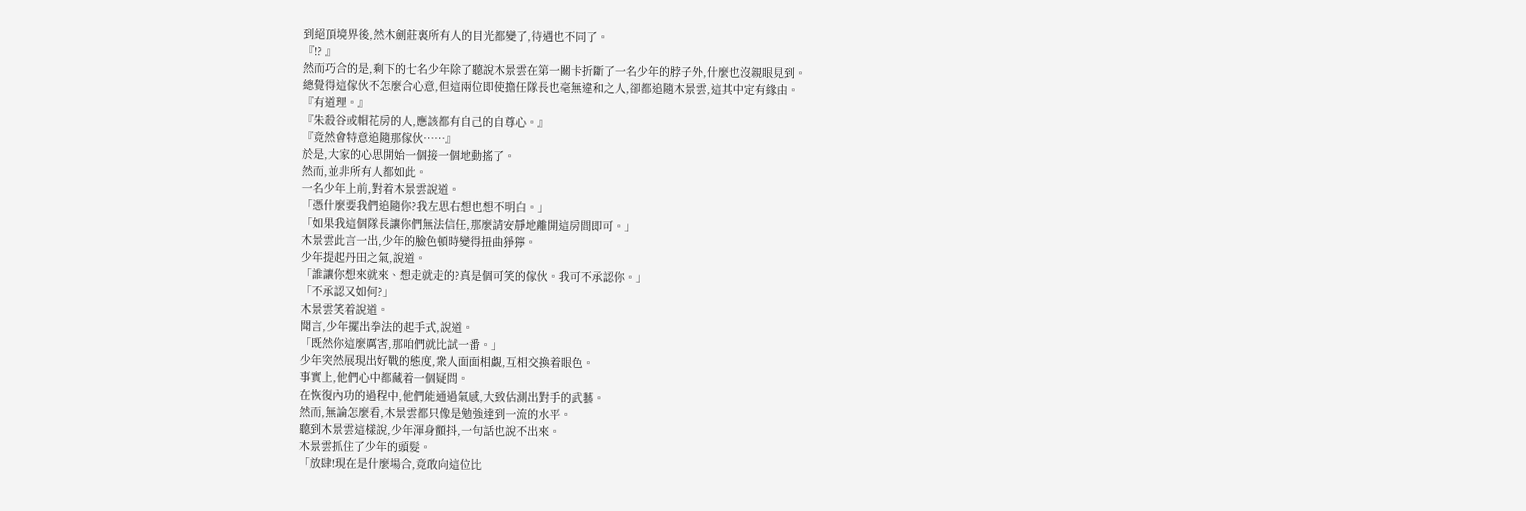到絕頂境界後,然木劍莊裏所有人的目光都變了,待遇也不同了。
『!? 』
然而巧合的是,剩下的七名少年除了聽說木景雲在第一關卡折斷了一名少年的脖子外,什麼也沒親眼見到。
總覺得這傢伙不怎麼合心意,但這兩位即使擔任隊長也毫無違和之人,卻都追隨木景雲,這其中定有緣由。
『有道理。』
『朱殺谷或帽花房的人,應該都有自己的自尊心。』
『竟然會特意追隨那傢伙……』
於是,大家的心思開始一個接一個地動搖了。
然而,並非所有人都如此。
一名少年上前,對着木景雲說道。
「憑什麼要我們追隨你?我左思右想也想不明白。」
「如果我這個隊長讓你們無法信任,那麼請安靜地離開這房間即可。」
木景雲此言一出,少年的臉色頓時變得扭曲猙獰。
少年提起丹田之氣,說道。
「誰讓你想來就來、想走就走的?真是個可笑的傢伙。我可不承認你。」
「不承認又如何?」
木景雲笑着說道。
聞言,少年擺出拳法的起手式,說道。
「既然你這麼厲害,那咱們就比試一番。」
少年突然展現出好戰的態度,衆人面面相覷,互相交換着眼色。
事實上,他們心中都藏着一個疑問。
在恢復內功的過程中,他們能通過氣感,大致估測出對手的武藝。
然而,無論怎麼看,木景雲都只像是勉強達到一流的水平。
聽到木景雲這樣說,少年渾身顫抖,一句話也說不出來。
木景雲抓住了少年的頭髮。
「放肆!現在是什麼場合,竟敢向這位比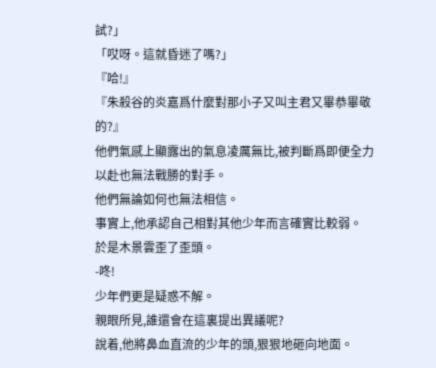試?」
「哎呀。這就昏迷了嗎?」
『哈!』
『朱殺谷的炎嘉爲什麼對那小子又叫主君又畢恭畢敬的?』
他們氣感上顯露出的氣息凌厲無比,被判斷爲即便全力以赴也無法戰勝的對手。
他們無論如何也無法相信。
事實上,他承認自己相對其他少年而言確實比較弱。
於是木景雲歪了歪頭。
-咚!
少年們更是疑惑不解。
親眼所見,誰還會在這裏提出異議呢?
說着,他將鼻血直流的少年的頭,狠狠地砸向地面。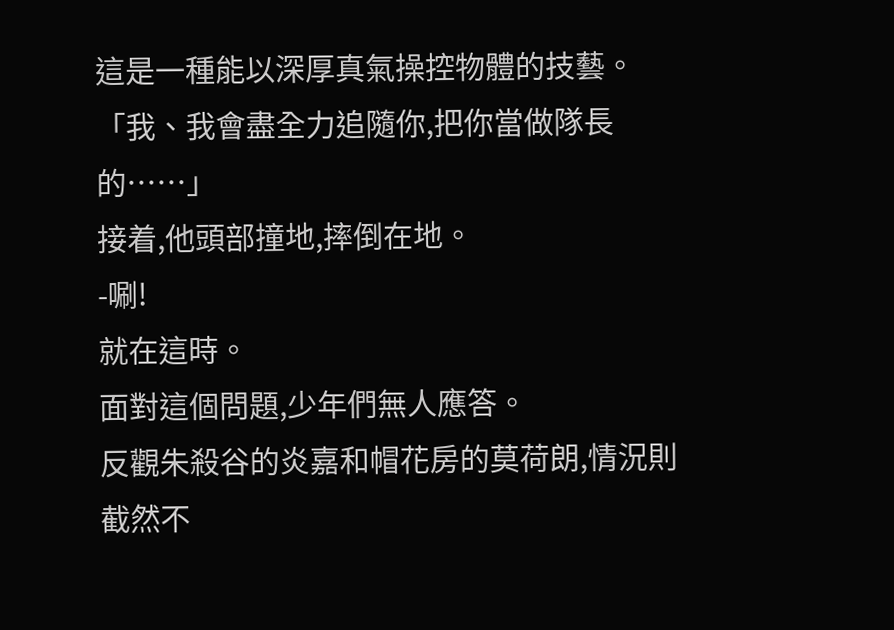這是一種能以深厚真氣操控物體的技藝。
「我、我會盡全力追隨你,把你當做隊長的……」
接着,他頭部撞地,摔倒在地。
-唰!
就在這時。
面對這個問題,少年們無人應答。
反觀朱殺谷的炎嘉和帽花房的莫荷朗,情況則截然不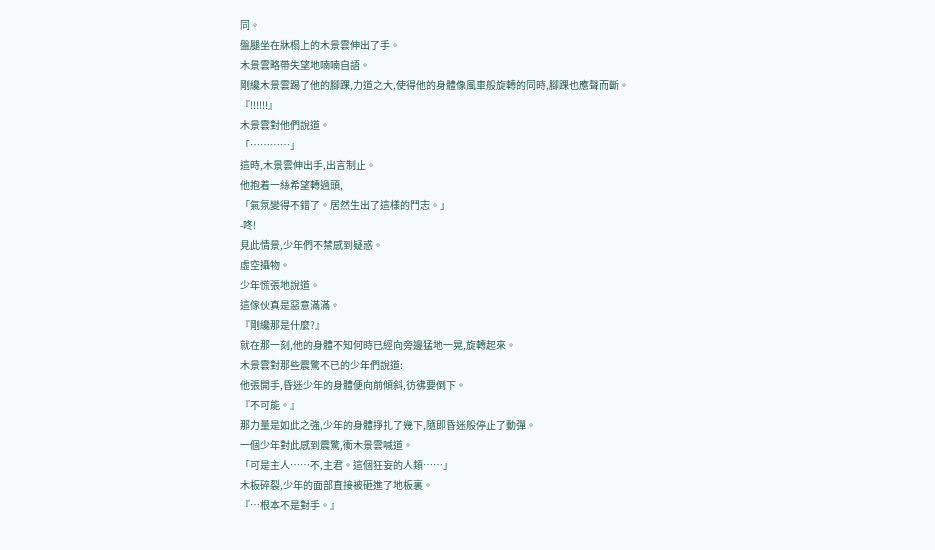同。
盤腿坐在牀榻上的木景雲伸出了手。
木景雲略帶失望地喃喃自語。
剛纔木景雲踢了他的腳踝,力道之大,使得他的身體像風車般旋轉的同時,腳踝也應聲而斷。
『!!!!!!』
木景雲對他們說道。
「…………」
這時,木景雲伸出手,出言制止。
他抱着一絲希望轉過頭,
「氣氛變得不錯了。居然生出了這樣的鬥志。」
-咚!
見此情景,少年們不禁感到疑惑。
虛空攝物。
少年慌張地說道。
這傢伙真是惡意滿滿。
『剛纔那是什麼?』
就在那一刻,他的身體不知何時已經向旁邊猛地一晃,旋轉起來。
木景雲對那些震驚不已的少年們說道:
他張開手,昏迷少年的身體便向前傾斜,彷彿要倒下。
『不可能。』
那力量是如此之強,少年的身體掙扎了幾下,隨即昏迷般停止了動彈。
一個少年對此感到震驚,衝木景雲喊道。
「可是主人……不,主君。這個狂妄的人類……」
木板碎裂,少年的面部直接被砸進了地板裏。
『…根本不是對手。』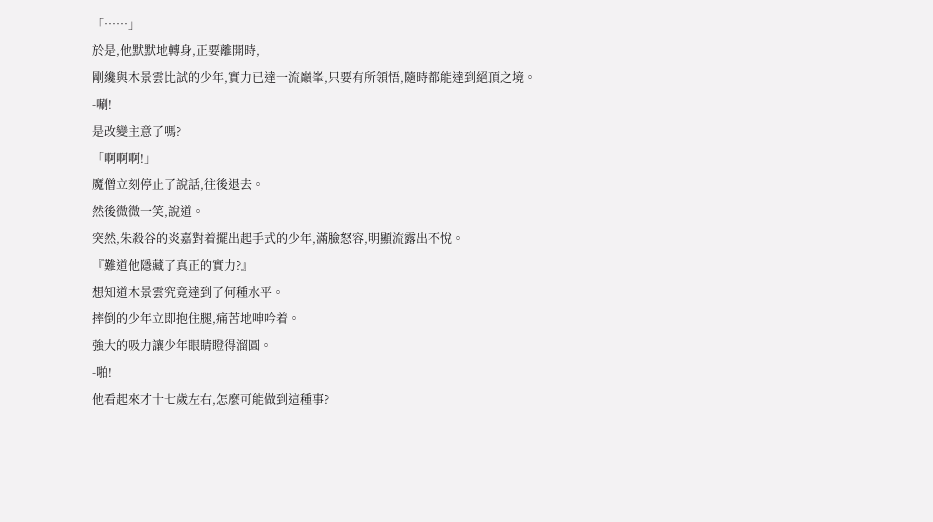「……」
於是,他默默地轉身,正要離開時,
剛纔與木景雲比試的少年,實力已達一流巔峯,只要有所領悟,隨時都能達到絕頂之境。
-唰!
是改變主意了嗎?
「啊啊啊!」
魔僧立刻停止了說話,往後退去。
然後微微一笑,說道。
突然,朱殺谷的炎嘉對着擺出起手式的少年,滿臉怒容,明顯流露出不悅。
『難道他隱藏了真正的實力?』
想知道木景雲究竟達到了何種水平。
摔倒的少年立即抱住腿,痛苦地呻吟着。
強大的吸力讓少年眼睛瞪得溜圓。
-啪!
他看起來才十七歲左右,怎麼可能做到這種事?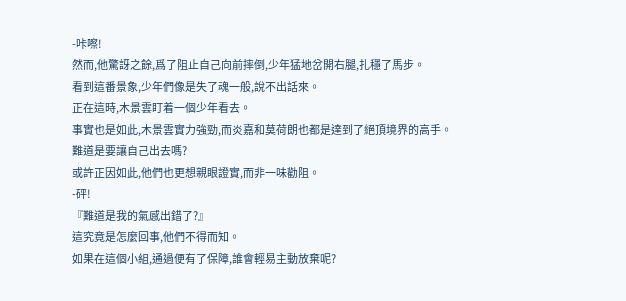-咔嚓!
然而,他驚訝之餘,爲了阻止自己向前摔倒,少年猛地岔開右腿,扎穩了馬步。
看到這番景象,少年們像是失了魂一般,說不出話來。
正在這時,木景雲盯着一個少年看去。
事實也是如此,木景雲實力強勁,而炎嘉和莫荷朗也都是達到了絕頂境界的高手。
難道是要讓自己出去嗎?
或許正因如此,他們也更想親眼證實,而非一味勸阻。
-砰!
『難道是我的氣感出錯了?』
這究竟是怎麼回事,他們不得而知。
如果在這個小組,通過便有了保障,誰會輕易主動放棄呢?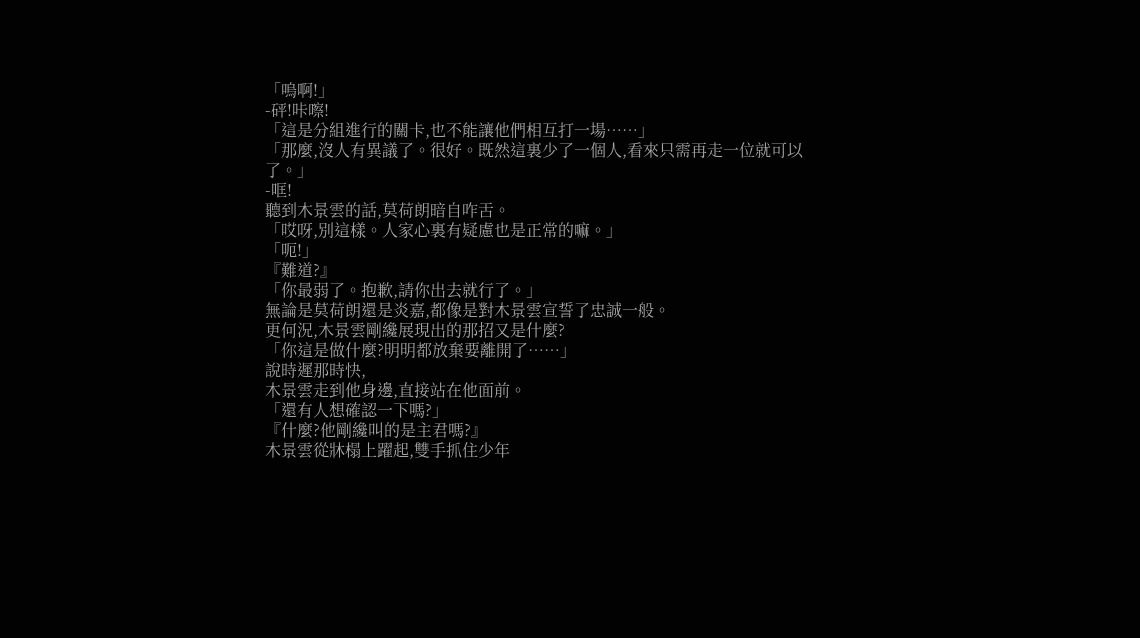「嗚啊!」
-砰!咔嚓!
「這是分組進行的關卡,也不能讓他們相互打一場……」
「那麼,沒人有異議了。很好。既然這裏少了一個人,看來只需再走一位就可以了。」
-哐!
聽到木景雲的話,莫荷朗暗自咋舌。
「哎呀,別這樣。人家心裏有疑慮也是正常的嘛。」
「呃!」
『難道?』
「你最弱了。抱歉,請你出去就行了。」
無論是莫荷朗還是炎嘉,都像是對木景雲宣誓了忠誠一般。
更何況,木景雲剛纔展現出的那招又是什麼?
「你這是做什麼?明明都放棄要離開了……」
說時遲那時快,
木景雲走到他身邊,直接站在他面前。
「還有人想確認一下嗎?」
『什麼?他剛纔叫的是主君嗎?』
木景雲從牀榻上躍起,雙手抓住少年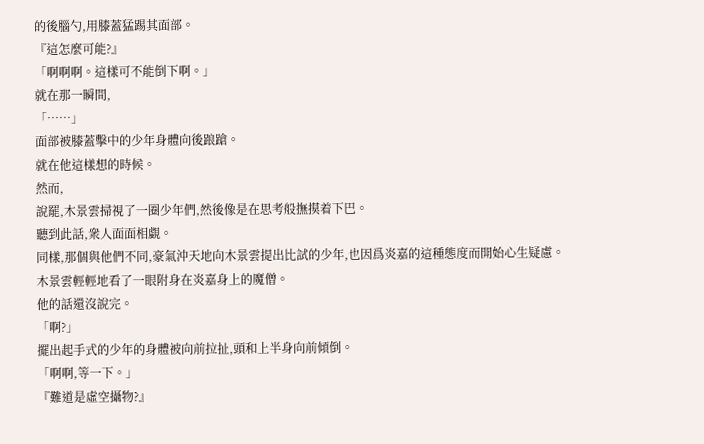的後腦勺,用膝蓋猛踢其面部。
『這怎麼可能?』
「啊啊啊。這樣可不能倒下啊。」
就在那一瞬間,
「……」
面部被膝蓋擊中的少年身體向後踉蹌。
就在他這樣想的時候。
然而,
說罷,木景雲掃視了一圈少年們,然後像是在思考般撫摸着下巴。
聽到此話,衆人面面相覷。
同樣,那個與他們不同,豪氣沖天地向木景雲提出比試的少年,也因爲炎嘉的這種態度而開始心生疑慮。
木景雲輕輕地看了一眼附身在炎嘉身上的魔僧。
他的話還沒說完。
「啊?」
擺出起手式的少年的身體被向前拉扯,頭和上半身向前傾倒。
「啊啊,等一下。」
『難道是虛空攝物?』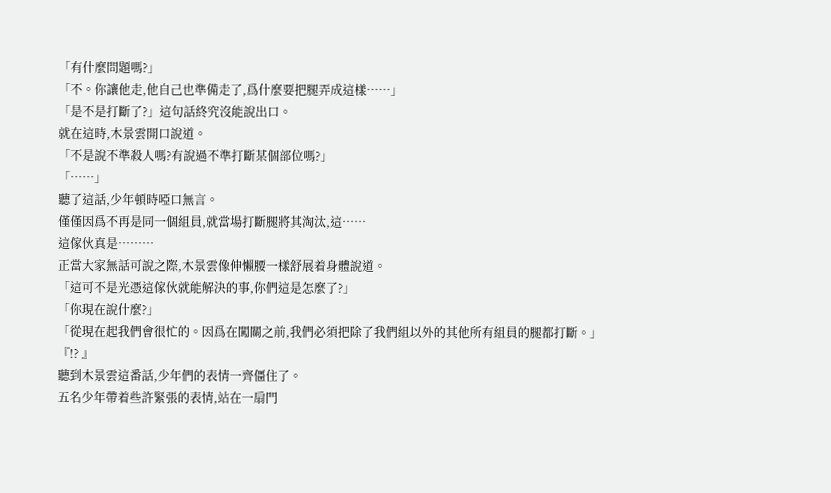「有什麼問題嗎?」
「不。你讓他走,他自己也準備走了,爲什麼要把腿弄成這樣……」
「是不是打斷了?」這句話終究沒能說出口。
就在這時,木景雲開口說道。
「不是說不準殺人嗎?有說過不準打斷某個部位嗎?」
「……」
聽了這話,少年頓時啞口無言。
僅僅因爲不再是同一個組員,就當場打斷腿將其淘汰,這……
這傢伙真是………
正當大家無話可說之際,木景雲像伸懶腰一樣舒展着身體說道。
「這可不是光憑這傢伙就能解決的事,你們這是怎麼了?」
「你現在說什麼?」
「從現在起我們會很忙的。因爲在闖關之前,我們必須把除了我們組以外的其他所有組員的腿都打斷。」
『!? 』
聽到木景雲這番話,少年們的表情一齊僵住了。
五名少年帶着些許緊張的表情,站在一扇門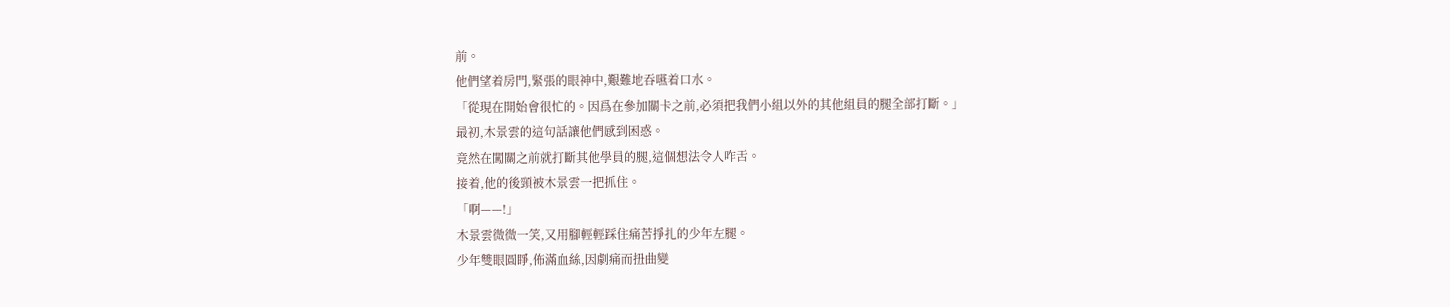前。
他們望着房門,緊張的眼神中,艱難地吞嚥着口水。
「從現在開始會很忙的。因爲在參加關卡之前,必須把我們小組以外的其他組員的腿全部打斷。」
最初,木景雲的這句話讓他們感到困惑。
竟然在闖關之前就打斷其他學員的腿,這個想法令人咋舌。
接着,他的後頸被木景雲一把抓住。
「啊——!」
木景雲微微一笑,又用腳輕輕踩住痛苦掙扎的少年左腿。
少年雙眼圓睜,佈滿血絲,因劇痛而扭曲變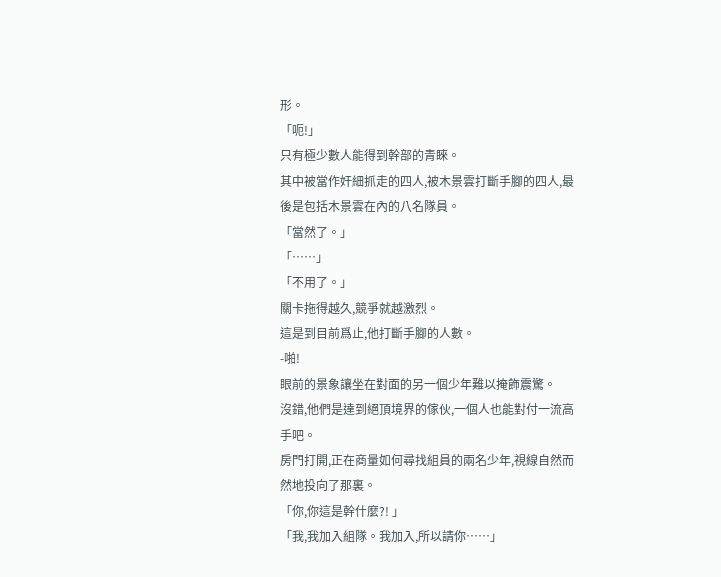形。
「呃!」
只有極少數人能得到幹部的青睞。
其中被當作奸細抓走的四人,被木景雲打斷手腳的四人,最後是包括木景雲在內的八名隊員。
「當然了。」
「……」
「不用了。」
關卡拖得越久,競爭就越激烈。
這是到目前爲止,他打斷手腳的人數。
-啪!
眼前的景象讓坐在對面的另一個少年難以掩飾震驚。
沒錯,他們是達到絕頂境界的傢伙,一個人也能對付一流高手吧。
房門打開,正在商量如何尋找組員的兩名少年,視線自然而然地投向了那裏。
「你,你這是幹什麼?! 」
「我,我加入組隊。我加入,所以請你……」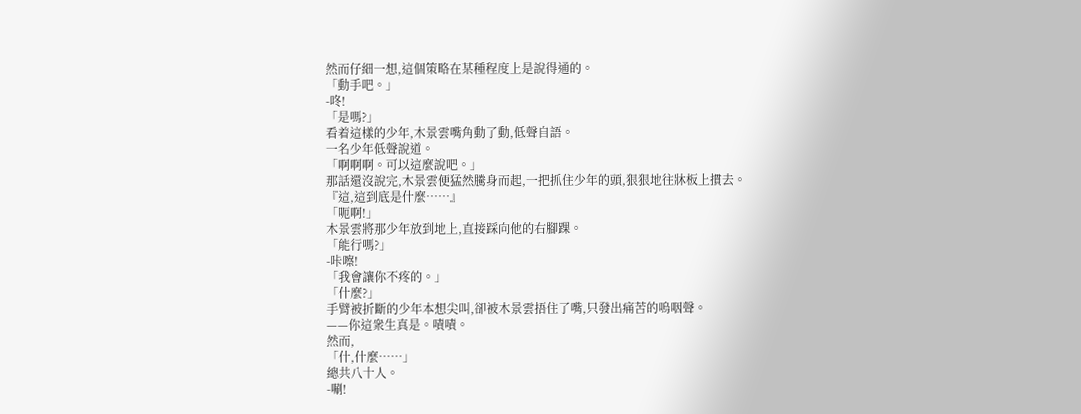然而仔細一想,這個策略在某種程度上是說得通的。
「動手吧。」
-咚!
「是嗎?」
看着這樣的少年,木景雲嘴角動了動,低聲自語。
一名少年低聲說道。
「啊啊啊。可以這麼說吧。」
那話還沒說完,木景雲便猛然騰身而起,一把抓住少年的頭,狠狠地往牀板上摜去。
『這,這到底是什麼……』
「呃啊!」
木景雲將那少年放到地上,直接踩向他的右腳踝。
「能行嗎?」
-咔嚓!
「我會讓你不疼的。」
「什麼?」
手臂被折斷的少年本想尖叫,卻被木景雲捂住了嘴,只發出痛苦的嗚咽聲。
——你這衆生真是。嘖嘖。
然而,
「什,什麼……」
總共八十人。
-唰!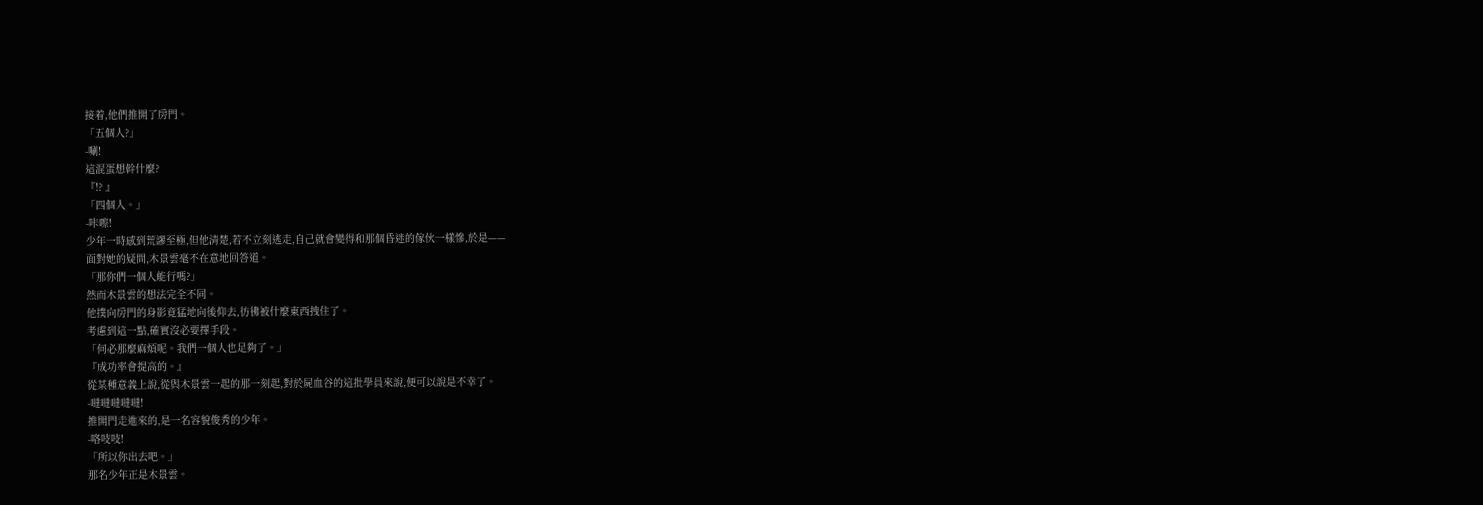接着,他們推開了房門。
「五個人?」
-唰!
這混蛋想幹什麼?
『!? 』
「四個人。」
-咔嚓!
少年一時感到荒謬至極,但他清楚,若不立刻逃走,自己就會變得和那個昏迷的傢伙一樣慘,於是——
面對她的疑問,木景雲毫不在意地回答道。
「那你們一個人能行嗎?」
然而木景雲的想法完全不同。
他撲向房門的身影竟猛地向後仰去,彷彿被什麼東西拽住了。
考慮到這一點,確實沒必要擇手段。
「何必那麼麻煩呢。我們一個人也足夠了。」
『成功率會提高的。』
從某種意義上說,從與木景雲一起的那一刻起,對於屍血谷的這批學員來說,便可以說是不幸了。
-噠噠噠噠噠!
推開門走進來的,是一名容貌俊秀的少年。
-咯吱吱!
「所以你出去吧。」
那名少年正是木景雲。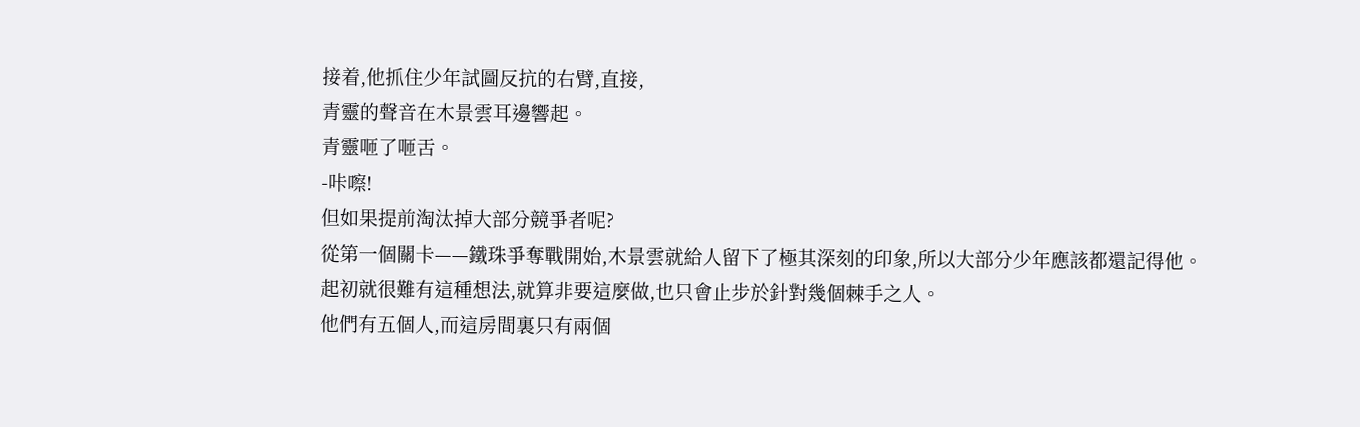接着,他抓住少年試圖反抗的右臂,直接,
青靈的聲音在木景雲耳邊響起。
青靈咂了咂舌。
-咔嚓!
但如果提前淘汰掉大部分競爭者呢?
從第一個關卡——鐵珠爭奪戰開始,木景雲就給人留下了極其深刻的印象,所以大部分少年應該都還記得他。
起初就很難有這種想法,就算非要這麼做,也只會止步於針對幾個棘手之人。
他們有五個人,而這房間裏只有兩個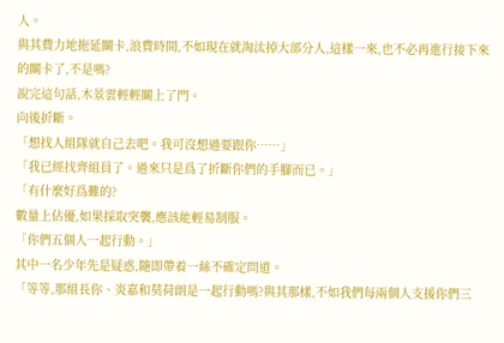人。
與其費力地拖延關卡,浪費時間,不如現在就淘汰掉大部分人,這樣一來,也不必再進行接下來的關卡了,不是嗎?
說完這句話,木景雲輕輕關上了門。
向後折斷。
「想找人組隊就自己去吧。我可沒想過要跟你……」
「我已經找齊組員了。過來只是爲了折斷你們的手腳而已。」
「有什麼好爲難的?
數量上佔優,如果採取突襲,應該能輕易制服。
「你們五個人一起行動。」
其中一名少年先是疑惑,隨即帶着一絲不確定問道。
「等等,那組長你、炎嘉和莫荷朗是一起行動嗎?與其那樣,不如我們每兩個人支援你們三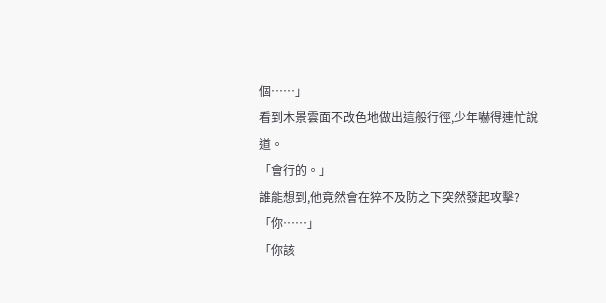個……」
看到木景雲面不改色地做出這般行徑,少年嚇得連忙說道。
「會行的。」
誰能想到,他竟然會在猝不及防之下突然發起攻擊?
「你……」
「你該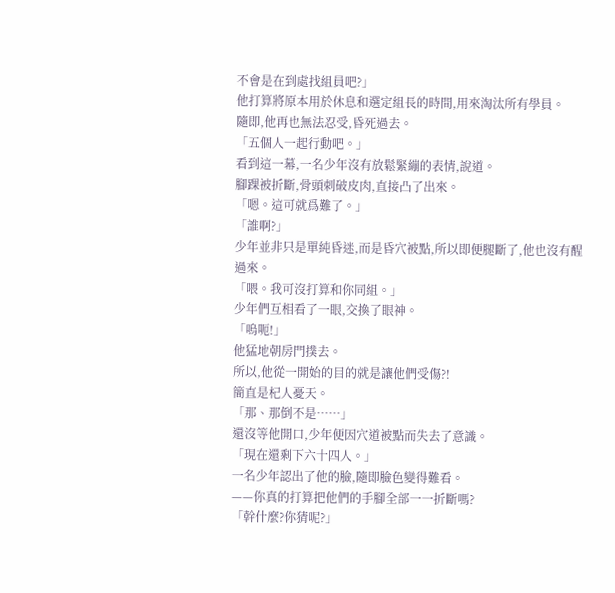不會是在到處找組員吧?」
他打算將原本用於休息和選定組長的時間,用來淘汰所有學員。
隨即,他再也無法忍受,昏死過去。
「五個人一起行動吧。」
看到這一幕,一名少年沒有放鬆緊繃的表情,說道。
腳踝被折斷,骨頭刺破皮肉,直接凸了出來。
「嗯。這可就爲難了。」
「誰啊?」
少年並非只是單純昏迷,而是昏穴被點,所以即便腿斷了,他也沒有醒過來。
「喂。我可沒打算和你同組。」
少年們互相看了一眼,交換了眼神。
「嗚呃!」
他猛地朝房門撲去。
所以,他從一開始的目的就是讓他們受傷?!
簡直是杞人憂天。
「那、那倒不是……」
還沒等他開口,少年便因穴道被點而失去了意識。
「現在還剩下六十四人。」
一名少年認出了他的臉,隨即臉色變得難看。
——你真的打算把他們的手腳全部一一折斷嗎?
「幹什麼?你猜呢?」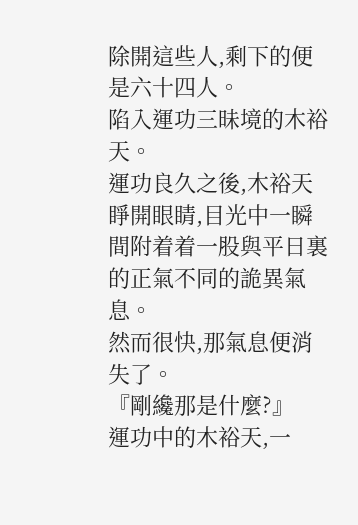除開這些人,剩下的便是六十四人。
陷入運功三昧境的木裕天。
運功良久之後,木裕天睜開眼睛,目光中一瞬間附着着一股與平日裏的正氣不同的詭異氣息。
然而很快,那氣息便消失了。
『剛纔那是什麼?』
運功中的木裕天,一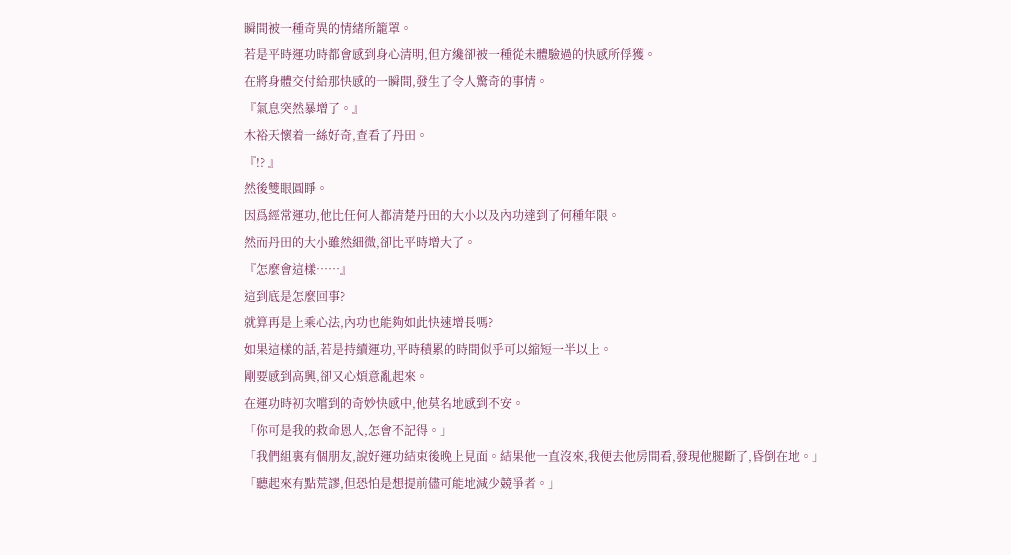瞬間被一種奇異的情緒所籠罩。
若是平時運功時都會感到身心清明,但方纔卻被一種從未體驗過的快感所俘獲。
在將身體交付給那快感的一瞬間,發生了令人驚奇的事情。
『氣息突然暴增了。』
木裕天懷着一絲好奇,查看了丹田。
『!? 』
然後雙眼圓睜。
因爲經常運功,他比任何人都清楚丹田的大小以及內功達到了何種年限。
然而丹田的大小雖然細微,卻比平時增大了。
『怎麼會這樣……』
這到底是怎麼回事?
就算再是上乘心法,內功也能夠如此快速增長嗎?
如果這樣的話,若是持續運功,平時積累的時間似乎可以縮短一半以上。
剛要感到高興,卻又心煩意亂起來。
在運功時初次嚐到的奇妙快感中,他莫名地感到不安。
「你可是我的救命恩人,怎會不記得。」
「我們組裏有個朋友,說好運功結束後晚上見面。結果他一直沒來,我便去他房間看,發現他腿斷了,昏倒在地。」
「聽起來有點荒謬,但恐怕是想提前儘可能地減少競爭者。」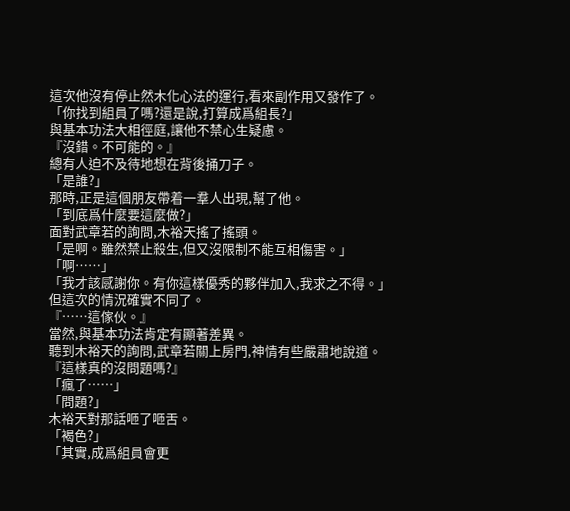這次他沒有停止然木化心法的運行,看來副作用又發作了。
「你找到組員了嗎?還是說,打算成爲組長?」
與基本功法大相徑庭,讓他不禁心生疑慮。
『沒錯。不可能的。』
總有人迫不及待地想在背後捅刀子。
「是誰?」
那時,正是這個朋友帶着一羣人出現,幫了他。
「到底爲什麼要這麼做?」
面對武章若的詢問,木裕天搖了搖頭。
「是啊。雖然禁止殺生,但又沒限制不能互相傷害。」
「啊……」
「我才該感謝你。有你這樣優秀的夥伴加入,我求之不得。」
但這次的情況確實不同了。
『……這傢伙。』
當然,與基本功法肯定有顯著差異。
聽到木裕天的詢問,武章若關上房門,神情有些嚴肅地說道。
『這樣真的沒問題嗎?』
「瘋了……」
「問題?」
木裕天對那話咂了咂舌。
「褐色?」
「其實,成爲組員會更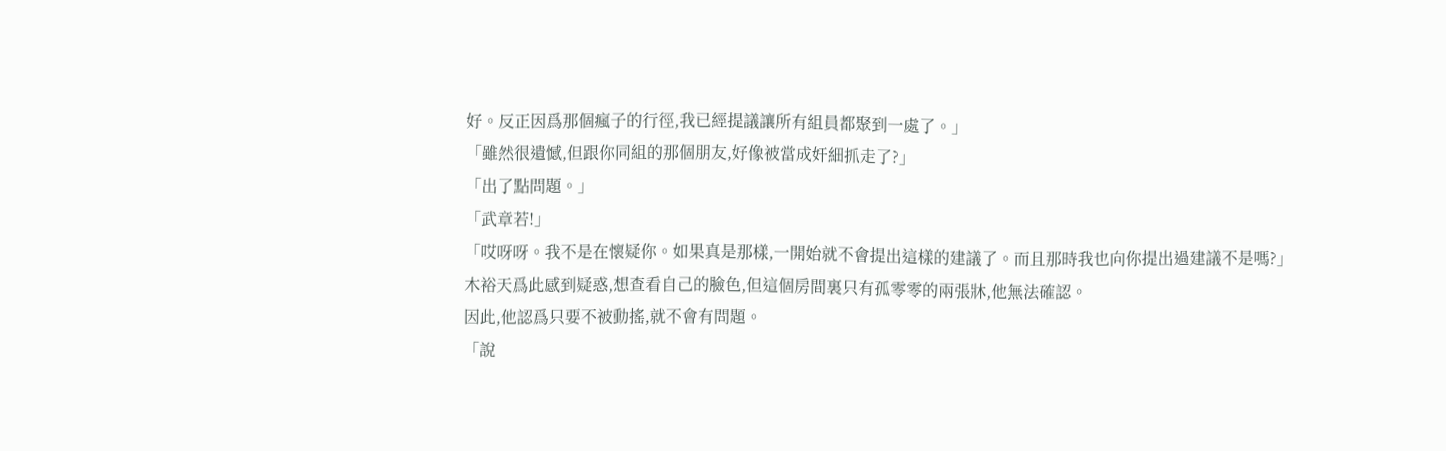好。反正因爲那個瘋子的行徑,我已經提議讓所有組員都聚到一處了。」
「雖然很遺憾,但跟你同組的那個朋友,好像被當成奸細抓走了?」
「出了點問題。」
「武章若!」
「哎呀呀。我不是在懷疑你。如果真是那樣,一開始就不會提出這樣的建議了。而且那時我也向你提出過建議不是嗎?」
木裕天爲此感到疑惑,想查看自己的臉色,但這個房間裏只有孤零零的兩張牀,他無法確認。
因此,他認爲只要不被動搖,就不會有問題。
「說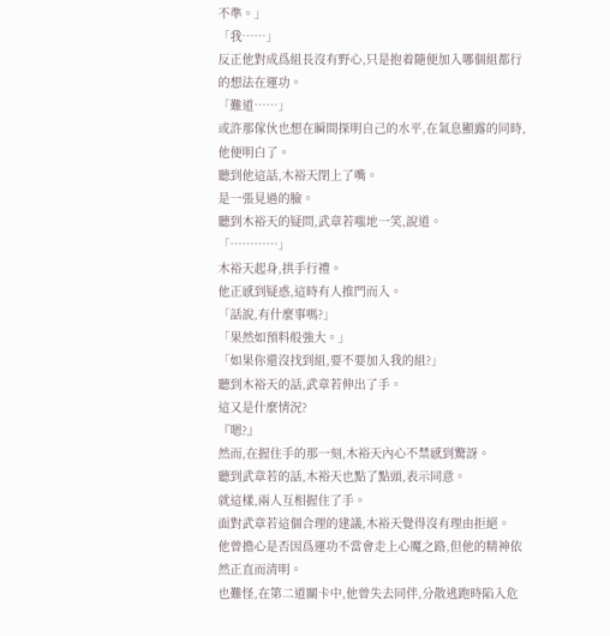不準。」
「我……」
反正他對成爲組長沒有野心,只是抱着隨便加入哪個組都行的想法在運功。
「難道……」
或許那傢伙也想在瞬間探明自己的水平,在氣息顯露的同時,他便明白了。
聽到他這話,木裕天閉上了嘴。
是一張見過的臉。
聽到木裕天的疑問,武章若嗤地一笑,說道。
「…………」
木裕天起身,拱手行禮。
他正感到疑惑,這時有人推門而入。
「話說,有什麼事嗎?」
「果然如預料般強大。」
「如果你還沒找到組,要不要加入我的組?」
聽到木裕天的話,武章若伸出了手。
這又是什麼情況?
『嗯?』
然而,在握住手的那一刻,木裕天內心不禁感到驚訝。
聽到武章若的話,木裕天也點了點頭,表示同意。
就這樣,兩人互相握住了手。
面對武章若這個合理的建議,木裕天覺得沒有理由拒絕。
他曾擔心是否因爲運功不當會走上心魔之路,但他的精神依然正直而清明。
也難怪,在第二道關卡中,他曾失去同伴,分散逃跑時陷入危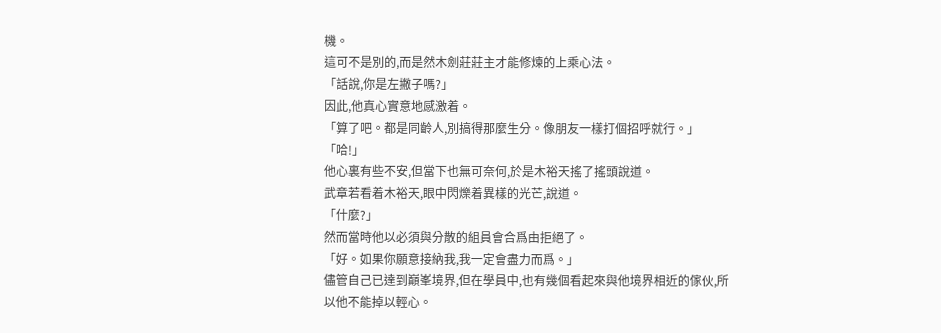機。
這可不是別的,而是然木劍莊莊主才能修煉的上乘心法。
「話說,你是左撇子嗎?」
因此,他真心實意地感激着。
「算了吧。都是同齡人,別搞得那麼生分。像朋友一樣打個招呼就行。」
「哈!」
他心裏有些不安,但當下也無可奈何,於是木裕天搖了搖頭說道。
武章若看着木裕天,眼中閃爍着異樣的光芒,說道。
「什麼?」
然而當時他以必須與分散的組員會合爲由拒絕了。
「好。如果你願意接納我,我一定會盡力而爲。」
儘管自己已達到巔峯境界,但在學員中,也有幾個看起來與他境界相近的傢伙,所以他不能掉以輕心。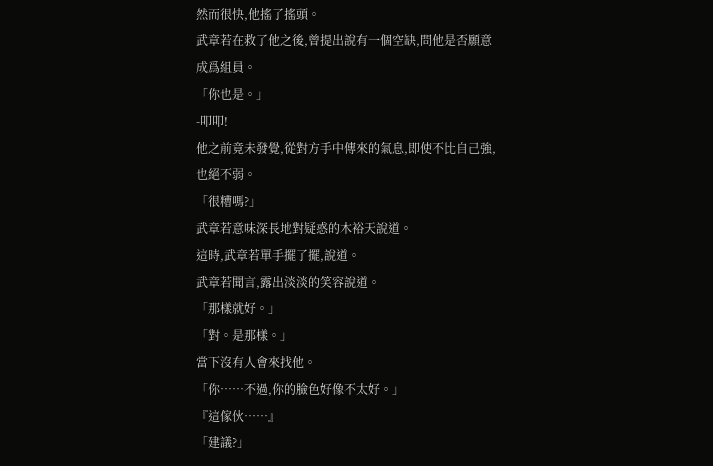然而很快,他搖了搖頭。
武章若在救了他之後,曾提出說有一個空缺,問他是否願意成爲組員。
「你也是。」
-叩叩!
他之前竟未發覺,從對方手中傳來的氣息,即使不比自己強,也絕不弱。
「很糟嗎?」
武章若意味深長地對疑惑的木裕天說道。
這時,武章若單手擺了擺,說道。
武章若聞言,露出淡淡的笑容說道。
「那樣就好。」
「對。是那樣。」
當下沒有人會來找他。
「你……不過,你的臉色好像不太好。」
『這傢伙……』
「建議?」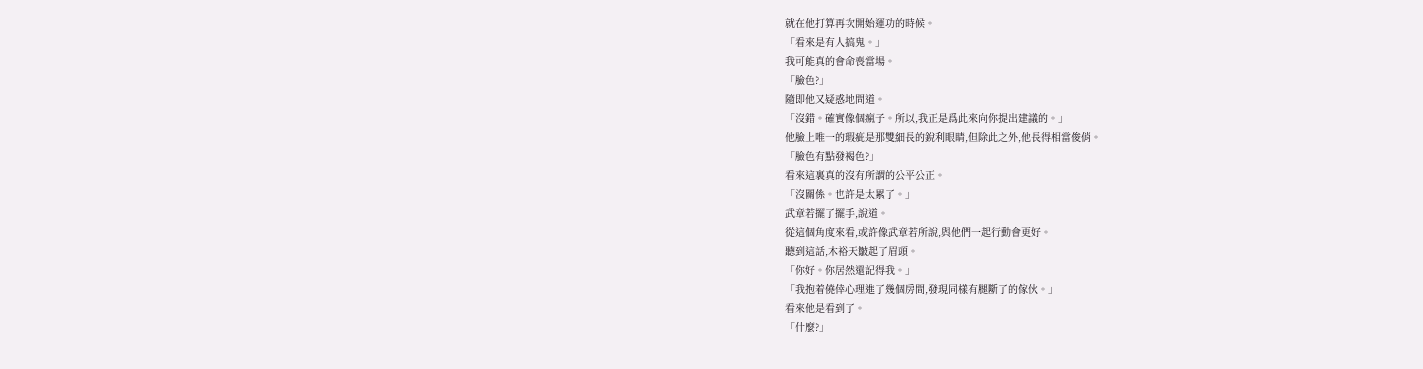就在他打算再次開始運功的時候。
「看來是有人搞鬼。」
我可能真的會命喪當場。
「臉色?」
隨即他又疑惑地問道。
「沒錯。確實像個瘋子。所以,我正是爲此來向你提出建議的。」
他臉上唯一的瑕疵是那雙細長的銳利眼睛,但除此之外,他長得相當俊俏。
「臉色有點發褐色?」
看來這裏真的沒有所謂的公平公正。
「沒關係。也許是太累了。」
武章若擺了擺手,說道。
從這個角度來看,或許像武章若所說,與他們一起行動會更好。
聽到這話,木裕天皺起了眉頭。
「你好。你居然還記得我。」
「我抱着僥倖心理進了幾個房間,發現同樣有腿斷了的傢伙。」
看來他是看到了。
「什麼?」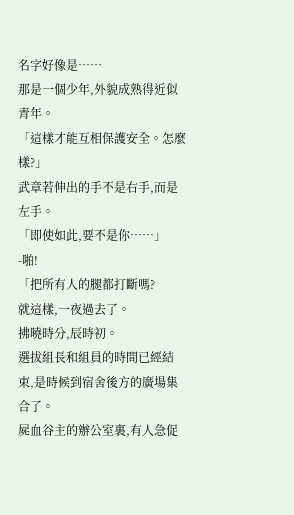名字好像是……
那是一個少年,外貌成熟得近似青年。
「這樣才能互相保護安全。怎麼樣?」
武章若伸出的手不是右手,而是左手。
「即使如此,要不是你……」
-啪!
「把所有人的腿都打斷嗎?
就這樣,一夜過去了。
拂曉時分,辰時初。
選拔組長和組員的時間已經結束,是時候到宿舍後方的廣場集合了。
屍血谷主的辦公室裏,有人急促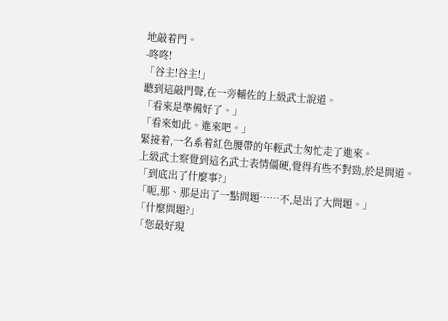地敲着門。
-咚咚!
「谷主!谷主!」
聽到這敲門聲,在一旁輔佐的上級武士說道。
「看來是準備好了。」
「看來如此。進來吧。」
緊接着,一名系着紅色腰帶的年輕武士匆忙走了進來。
上級武士察覺到這名武士表情僵硬,覺得有些不對勁,於是問道。
「到底出了什麼事?」
「呃,那、那是出了一點問題……不,是出了大問題。」
「什麼問題?」
「您最好現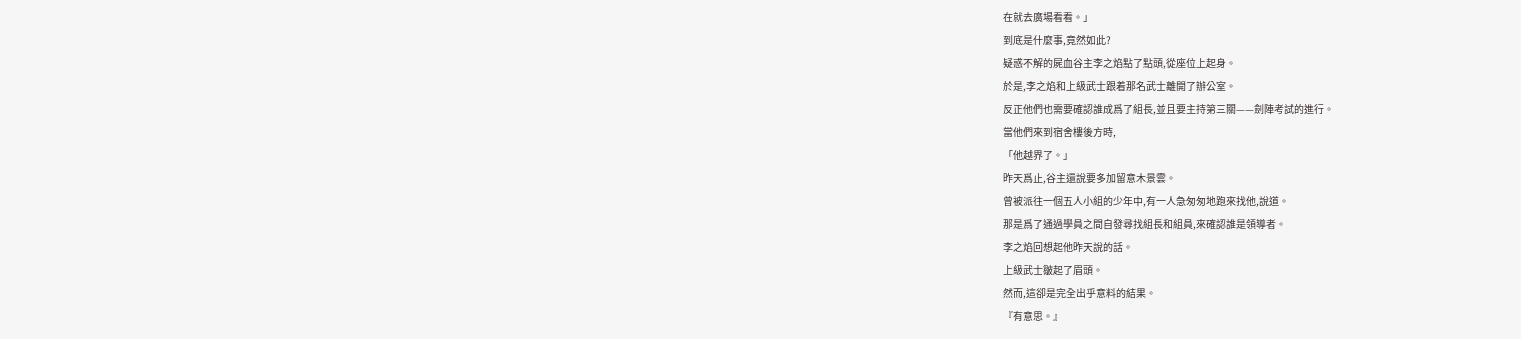在就去廣場看看。」
到底是什麼事,竟然如此?
疑惑不解的屍血谷主李之焰點了點頭,從座位上起身。
於是,李之焰和上級武士跟着那名武士離開了辦公室。
反正他們也需要確認誰成爲了組長,並且要主持第三關——劍陣考試的進行。
當他們來到宿舍樓後方時,
「他越界了。」
昨天爲止,谷主還說要多加留意木景雲。
曾被派往一個五人小組的少年中,有一人急匆匆地跑來找他,說道。
那是爲了通過學員之間自發尋找組長和組員,來確認誰是領導者。
李之焰回想起他昨天說的話。
上級武士皺起了眉頭。
然而,這卻是完全出乎意料的結果。
『有意思。』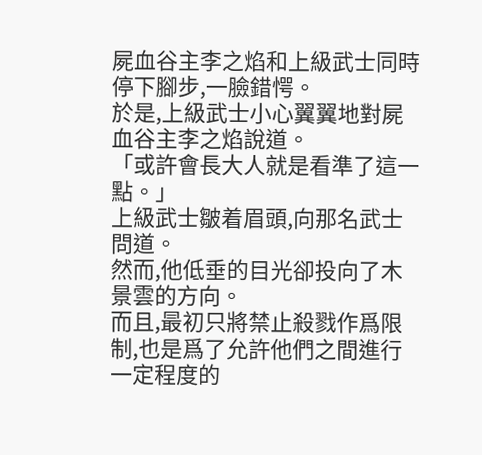屍血谷主李之焰和上級武士同時停下腳步,一臉錯愕。
於是,上級武士小心翼翼地對屍血谷主李之焰說道。
「或許會長大人就是看準了這一點。」
上級武士皺着眉頭,向那名武士問道。
然而,他低垂的目光卻投向了木景雲的方向。
而且,最初只將禁止殺戮作爲限制,也是爲了允許他們之間進行一定程度的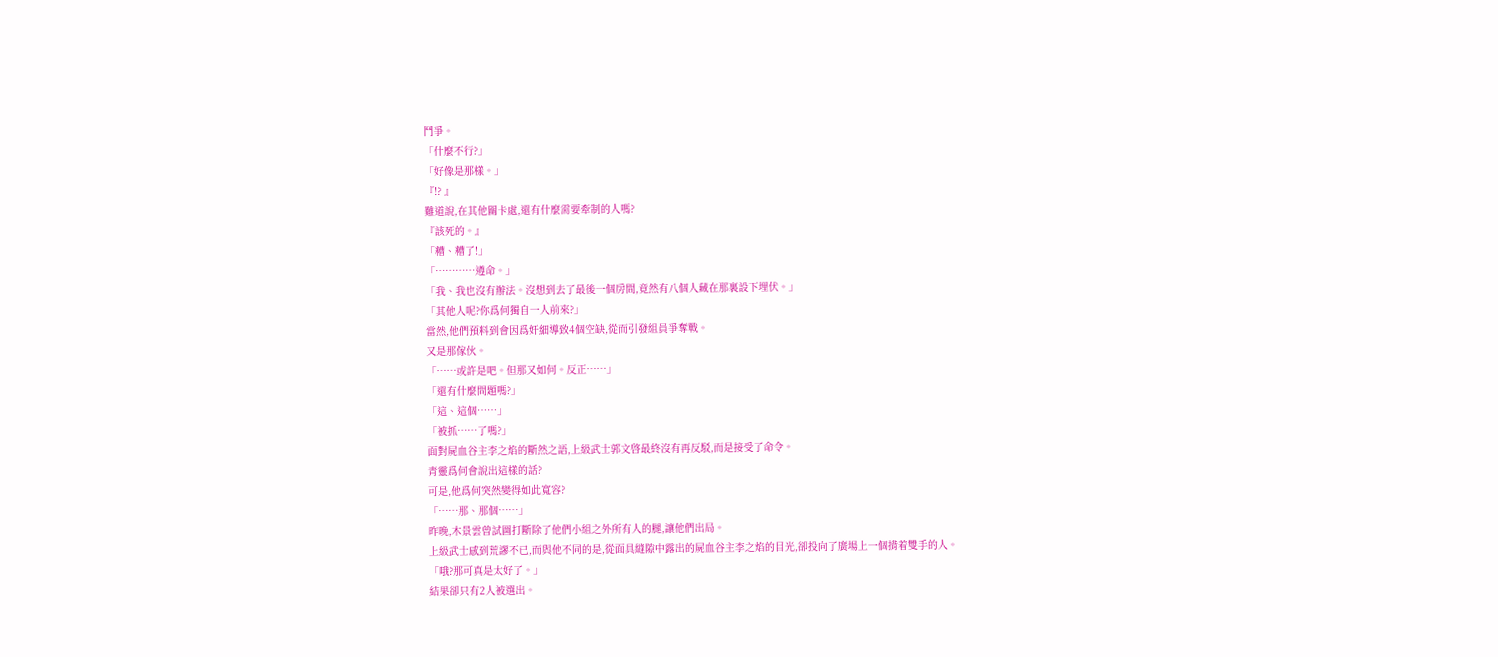鬥爭。
「什麼不行?」
「好像是那樣。」
『!? 』
難道說,在其他關卡處,還有什麼需要牽制的人嗎?
『該死的。』
「糟、糟了!」
「…………遵命。」
「我、我也沒有辦法。沒想到去了最後一個房間,竟然有八個人藏在那裏設下埋伏。」
「其他人呢?你爲何獨自一人前來?」
當然,他們預料到會因爲奸細導致4個空缺,從而引發組員爭奪戰。
又是那傢伙。
「……或許是吧。但那又如何。反正……」
「還有什麼問題嗎?」
「這、這個……」
「被抓……了嗎?」
面對屍血谷主李之焰的斷然之語,上級武士郭文啓最終沒有再反駁,而是接受了命令。
青靈爲何會說出這樣的話?
可是,他爲何突然變得如此寬容?
「……那、那個……」
昨晚,木景雲曾試圖打斷除了他們小組之外所有人的腿,讓他們出局。
上級武士感到荒謬不已,而與他不同的是,從面具縫隙中露出的屍血谷主李之焰的目光,卻投向了廣場上一個揹着雙手的人。
「哦?那可真是太好了。」
結果卻只有2人被選出。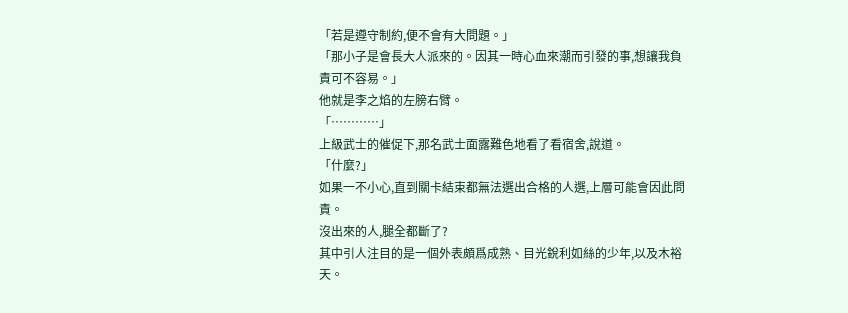「若是遵守制約,便不會有大問題。」
「那小子是會長大人派來的。因其一時心血來潮而引發的事,想讓我負責可不容易。」
他就是李之焰的左膀右臂。
「…………」
上級武士的催促下,那名武士面露難色地看了看宿舍,說道。
「什麼?」
如果一不小心,直到關卡結束都無法選出合格的人選,上層可能會因此問責。
沒出來的人,腿全都斷了?
其中引人注目的是一個外表頗爲成熟、目光銳利如絲的少年,以及木裕天。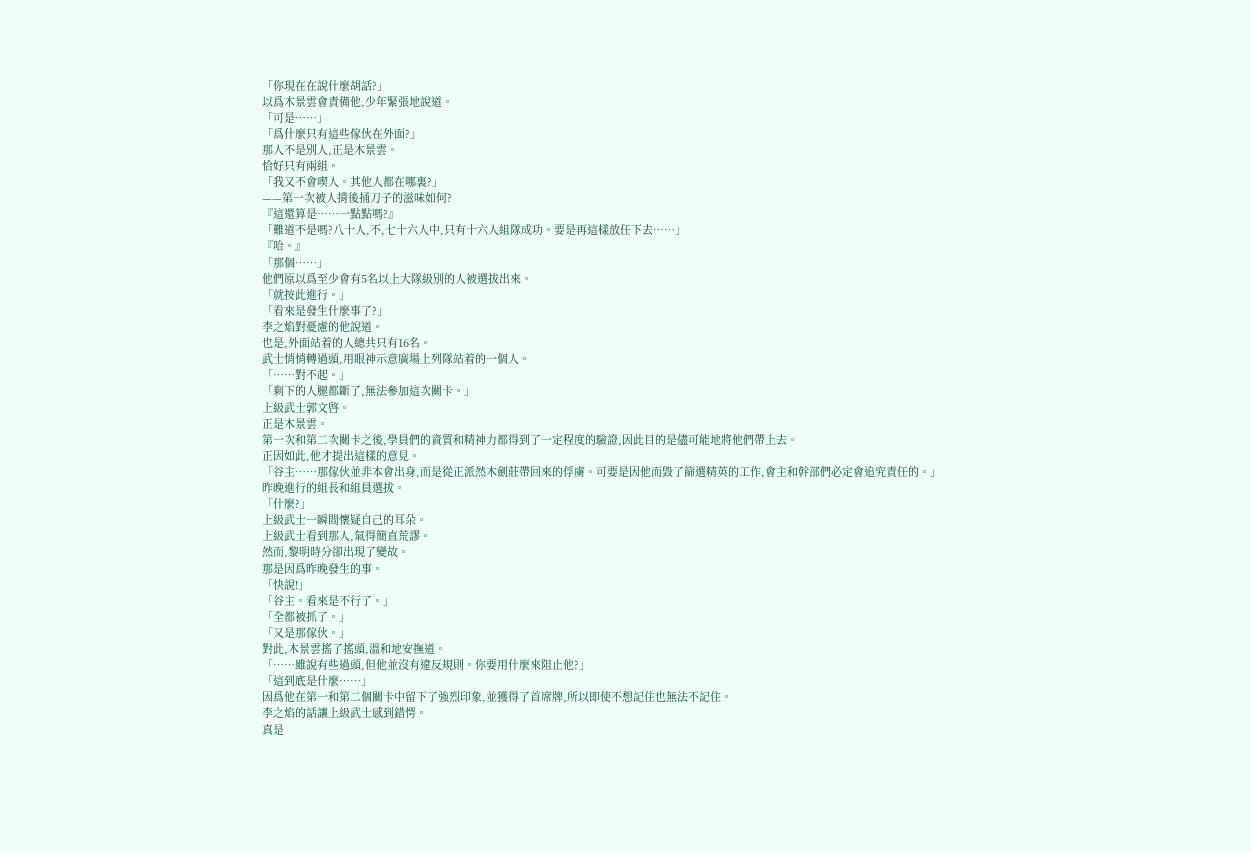「你現在在說什麼胡話?」
以爲木景雲會責備他,少年緊張地說道。
「可是……」
「爲什麼只有這些傢伙在外面?」
那人不是別人,正是木景雲。
恰好只有兩組。
「我又不會喫人。其他人都在哪裏?」
——第一次被人揹後捅刀子的滋味如何?
『這還算是……一點點嗎?』
「難道不是嗎?八十人,不,七十六人中,只有十六人組隊成功。要是再這樣放任下去……」
『哈。』
「那個……」
他們原以爲至少會有5名以上大隊級別的人被選拔出來。
「就按此進行。」
「看來是發生什麼事了?」
李之焰對憂慮的他說道。
也是,外面站着的人總共只有16名。
武士悄悄轉過頭,用眼神示意廣場上列隊站着的一個人。
「……對不起。」
「剩下的人腿都斷了,無法參加這次關卡。」
上級武士郭文啓。
正是木景雲。
第一次和第二次關卡之後,學員們的資質和精神力都得到了一定程度的驗證,因此目的是儘可能地將他們帶上去。
正因如此,他才提出這樣的意見。
「谷主……那傢伙並非本會出身,而是從正派然木劍莊帶回來的俘虜。可要是因他而毀了篩選精英的工作,會主和幹部們必定會追究責任的。」
昨晚進行的組長和組員選拔。
「什麼?」
上級武士一瞬間懷疑自己的耳朵。
上級武士看到那人,氣得簡直荒謬。
然而,黎明時分卻出現了變故。
那是因爲昨晚發生的事。
「快說!」
「谷主。看來是不行了。」
「全都被抓了。」
「又是那傢伙。」
對此,木景雲搖了搖頭,溫和地安撫道。
「……雖說有些過頭,但他並沒有違反規則。你要用什麼來阻止他?」
「這到底是什麼……」
因爲他在第一和第二個關卡中留下了強烈印象,並獲得了首席牌,所以即使不想記住也無法不記住。
李之焰的話讓上級武士感到錯愕。
真是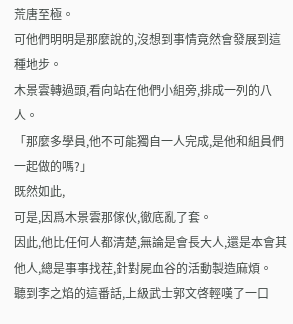荒唐至極。
可他們明明是那麼說的,沒想到事情竟然會發展到這種地步。
木景雲轉過頭,看向站在他們小組旁,排成一列的八人。
「那麼多學員,他不可能獨自一人完成,是他和組員們一起做的嗎?」
既然如此,
可是,因爲木景雲那傢伙,徹底亂了套。
因此,他比任何人都清楚,無論是會長大人,還是本會其他人,總是事事找茬,針對屍血谷的活動製造麻煩。
聽到李之焰的這番話,上級武士郭文啓輕嘆了一口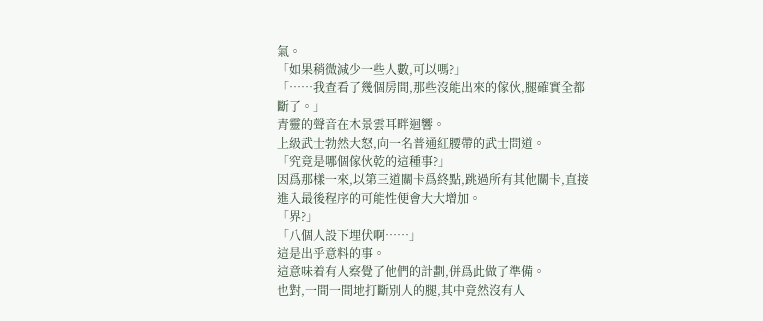氣。
「如果稍微減少一些人數,可以嗎?」
「……我查看了幾個房間,那些沒能出來的傢伙,腿確實全都斷了。」
青靈的聲音在木景雲耳畔迴響。
上級武士勃然大怒,向一名普通紅腰帶的武士問道。
「究竟是哪個傢伙乾的這種事?」
因爲那樣一來,以第三道關卡爲終點,跳過所有其他關卡,直接進入最後程序的可能性便會大大增加。
「界?」
「八個人設下埋伏啊……」
這是出乎意料的事。
這意味着有人察覺了他們的計劃,併爲此做了準備。
也對,一間一間地打斷別人的腿,其中竟然沒有人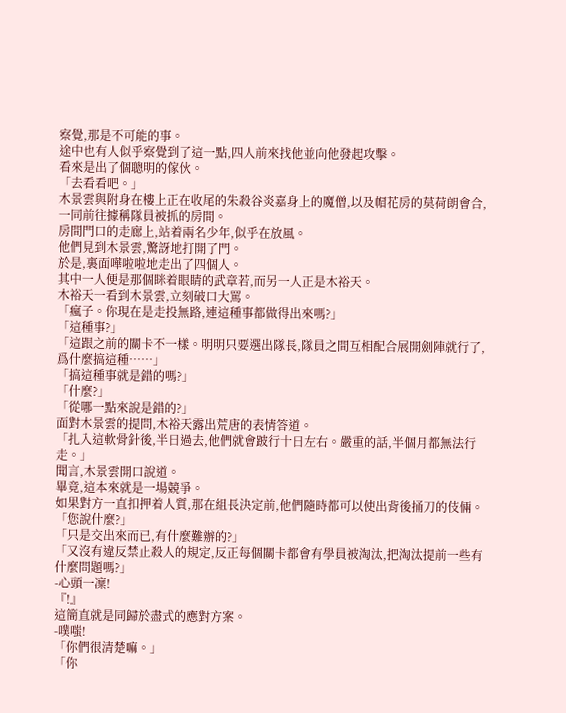察覺,那是不可能的事。
途中也有人似乎察覺到了這一點,四人前來找他並向他發起攻擊。
看來是出了個聰明的傢伙。
「去看看吧。」
木景雲與附身在樓上正在收尾的朱殺谷炎嘉身上的魔僧,以及帽花房的莫荷朗會合,一同前往據稱隊員被抓的房間。
房間門口的走廊上,站着兩名少年,似乎在放風。
他們見到木景雲,驚訝地打開了門。
於是,裏面嘩啦啦地走出了四個人。
其中一人便是那個眯着眼睛的武章若,而另一人正是木裕天。
木裕天一看到木景雲,立刻破口大罵。
「瘋子。你現在是走投無路,連這種事都做得出來嗎?」
「這種事?」
「這跟之前的關卡不一樣。明明只要選出隊長,隊員之間互相配合展開劍陣就行了,爲什麼搞這種……」
「搞這種事就是錯的嗎?」
「什麼?」
「從哪一點來說是錯的?」
面對木景雲的提問,木裕天露出荒唐的表情答道。
「扎入這軟骨針後,半日過去,他們就會跛行十日左右。嚴重的話,半個月都無法行走。」
聞言,木景雲開口說道。
畢竟,這本來就是一場競爭。
如果對方一直扣押着人質,那在組長決定前,他們隨時都可以使出背後捅刀的伎倆。
「您說什麼?」
「只是交出來而已,有什麼難辦的?」
「又沒有違反禁止殺人的規定,反正每個關卡都會有學員被淘汰,把淘汰提前一些有什麼問題嗎?」
-心頭一凜!
『!』
這簡直就是同歸於盡式的應對方案。
-噗嗤!
「你們很清楚嘛。」
「你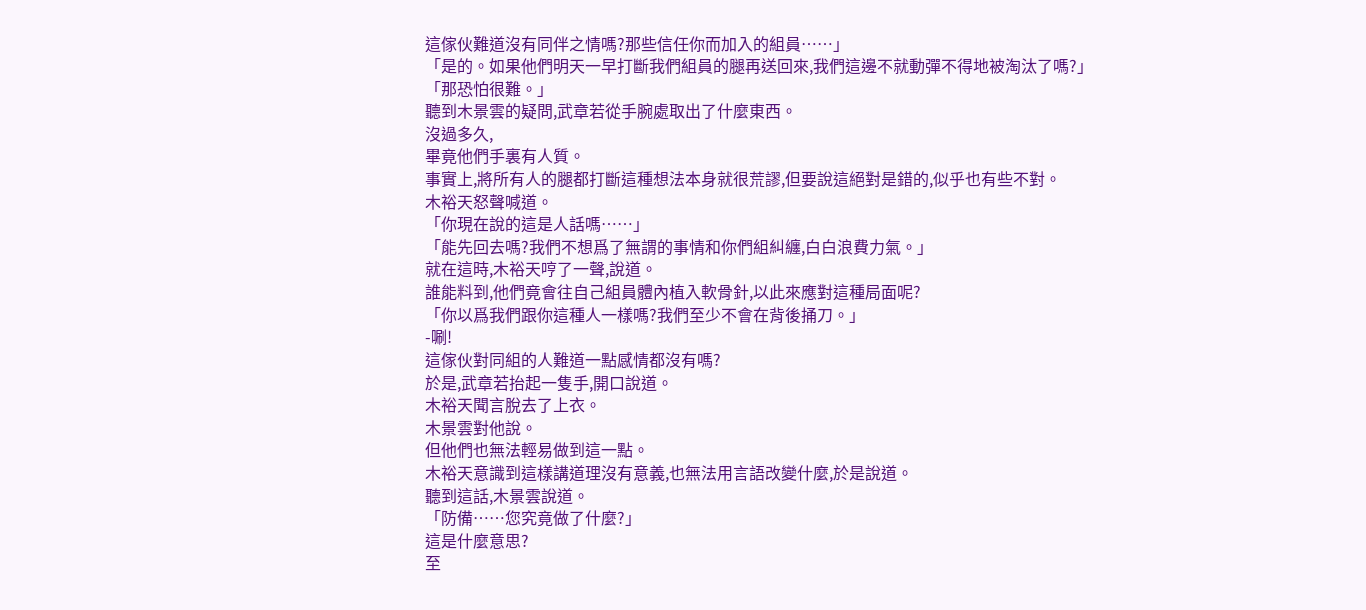這傢伙難道沒有同伴之情嗎?那些信任你而加入的組員……」
「是的。如果他們明天一早打斷我們組員的腿再送回來,我們這邊不就動彈不得地被淘汰了嗎?」
「那恐怕很難。」
聽到木景雲的疑問,武章若從手腕處取出了什麼東西。
沒過多久,
畢竟他們手裏有人質。
事實上,將所有人的腿都打斷這種想法本身就很荒謬,但要說這絕對是錯的,似乎也有些不對。
木裕天怒聲喊道。
「你現在說的這是人話嗎……」
「能先回去嗎?我們不想爲了無謂的事情和你們組糾纏,白白浪費力氣。」
就在這時,木裕天哼了一聲,說道。
誰能料到,他們竟會往自己組員體內植入軟骨針,以此來應對這種局面呢?
「你以爲我們跟你這種人一樣嗎?我們至少不會在背後捅刀。」
-唰!
這傢伙對同組的人難道一點感情都沒有嗎?
於是,武章若抬起一隻手,開口說道。
木裕天聞言脫去了上衣。
木景雲對他說。
但他們也無法輕易做到這一點。
木裕天意識到這樣講道理沒有意義,也無法用言語改變什麼,於是說道。
聽到這話,木景雲說道。
「防備……您究竟做了什麼?」
這是什麼意思?
至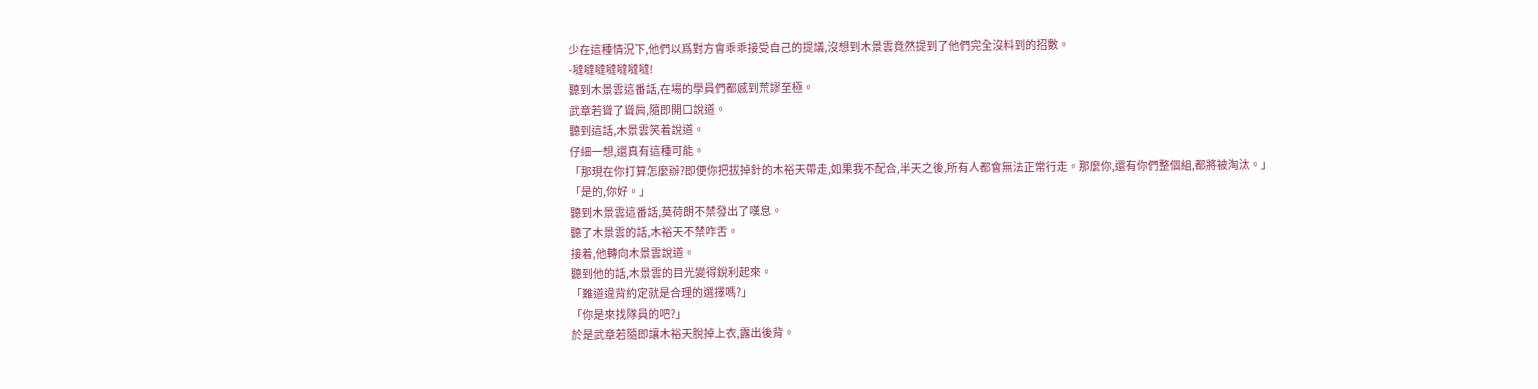少在這種情況下,他們以爲對方會乖乖接受自己的提議,沒想到木景雲竟然提到了他們完全沒料到的招數。
-噠噠噠噠噠噠噠!
聽到木景雲這番話,在場的學員們都感到荒謬至極。
武章若聳了聳肩,隨即開口說道。
聽到這話,木景雲笑着說道。
仔細一想,還真有這種可能。
「那現在你打算怎麼辦?即便你把拔掉針的木裕天帶走,如果我不配合,半天之後,所有人都會無法正常行走。那麼你,還有你們整個組,都將被淘汰。」
「是的,你好。」
聽到木景雲這番話,莫荷朗不禁發出了嘆息。
聽了木景雲的話,木裕天不禁咋舌。
接着,他轉向木景雲說道。
聽到他的話,木景雲的目光變得銳利起來。
「難道違背約定就是合理的選擇嗎?」
「你是來找隊員的吧?」
於是武章若隨即讓木裕天脫掉上衣,露出後背。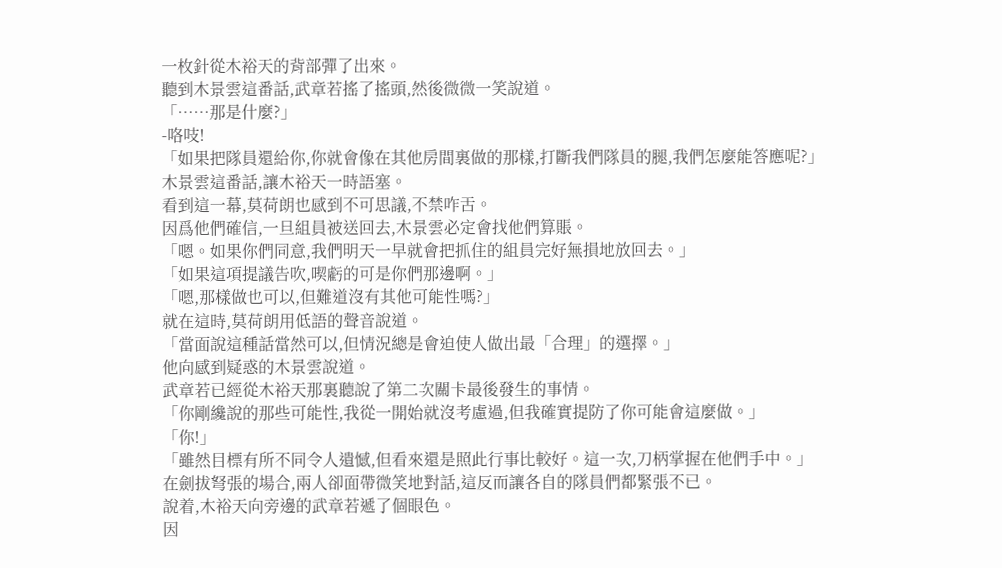一枚針從木裕天的背部彈了出來。
聽到木景雲這番話,武章若搖了搖頭,然後微微一笑說道。
「……那是什麼?」
-咯吱!
「如果把隊員還給你,你就會像在其他房間裏做的那樣,打斷我們隊員的腿,我們怎麼能答應呢?」
木景雲這番話,讓木裕天一時語塞。
看到這一幕,莫荷朗也感到不可思議,不禁咋舌。
因爲他們確信,一旦組員被送回去,木景雲必定會找他們算賬。
「嗯。如果你們同意,我們明天一早就會把抓住的組員完好無損地放回去。」
「如果這項提議告吹,喫虧的可是你們那邊啊。」
「嗯,那樣做也可以,但難道沒有其他可能性嗎?」
就在這時,莫荷朗用低語的聲音說道。
「當面說這種話當然可以,但情況總是會迫使人做出最「合理」的選擇。」
他向感到疑惑的木景雲說道。
武章若已經從木裕天那裏聽說了第二次關卡最後發生的事情。
「你剛纔說的那些可能性,我從一開始就沒考慮過,但我確實提防了你可能會這麼做。」
「你!」
「雖然目標有所不同令人遺憾,但看來還是照此行事比較好。這一次,刀柄掌握在他們手中。」
在劍拔弩張的場合,兩人卻面帶微笑地對話,這反而讓各自的隊員們都緊張不已。
說着,木裕天向旁邊的武章若遞了個眼色。
因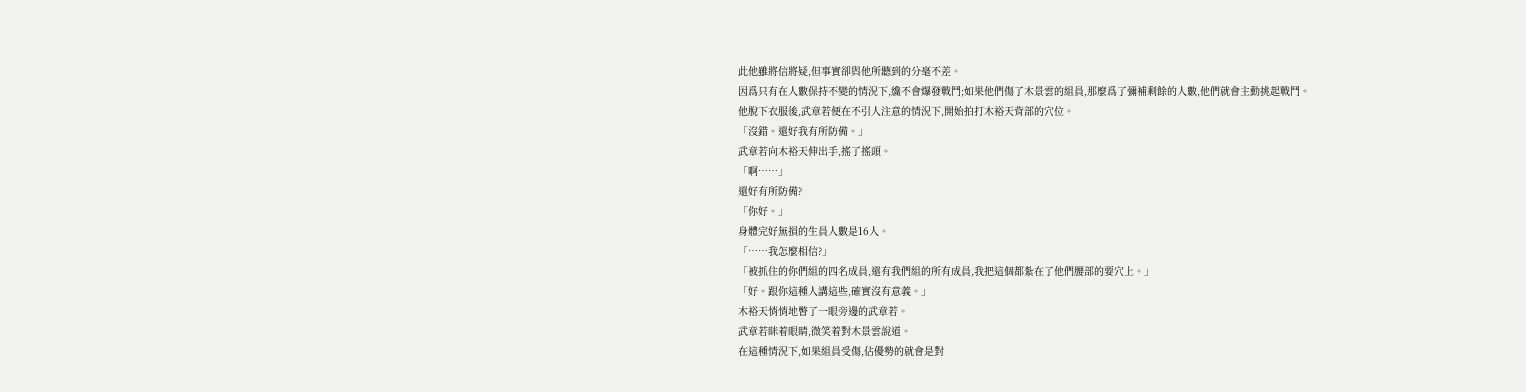此他雖將信將疑,但事實卻與他所聽到的分毫不差。
因爲只有在人數保持不變的情況下,纔不會爆發戰鬥;如果他們傷了木景雲的組員,那麼爲了彌補剩餘的人數,他們就會主動挑起戰鬥。
他脫下衣服後,武章若便在不引人注意的情況下,開始拍打木裕天背部的穴位。
「沒錯。還好我有所防備。」
武章若向木裕天伸出手,搖了搖頭。
「啊……」
還好有所防備?
「你好。」
身體完好無損的生員人數是16人。
「……我怎麼相信?」
「被抓住的你們組的四名成員,還有我們組的所有成員,我把這個都紮在了他們腰部的要穴上。」
「好。跟你這種人講這些,確實沒有意義。」
木裕天悄悄地瞥了一眼旁邊的武章若。
武章若眯着眼睛,微笑着對木景雲說道。
在這種情況下,如果組員受傷,佔優勢的就會是對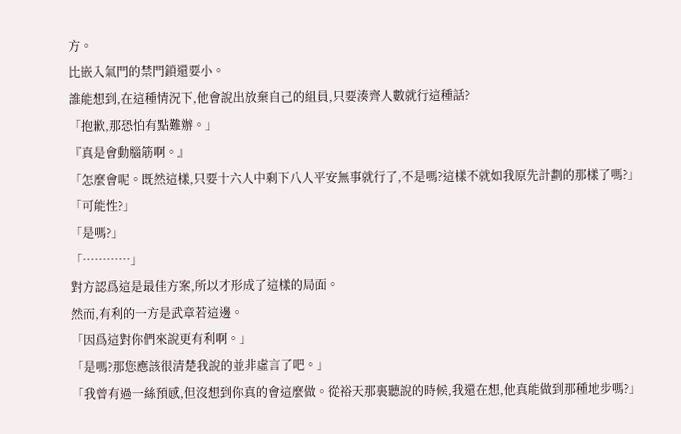方。
比嵌入氣門的禁門鎖還要小。
誰能想到,在這種情況下,他會說出放棄自己的組員,只要湊齊人數就行這種話?
「抱歉,那恐怕有點難辦。」
『真是會動腦筋啊。』
「怎麼會呢。既然這樣,只要十六人中剩下八人平安無事就行了,不是嗎?這樣不就如我原先計劃的那樣了嗎?」
「可能性?」
「是嗎?」
「…………」
對方認爲這是最佳方案,所以才形成了這樣的局面。
然而,有利的一方是武章若這邊。
「因爲這對你們來說更有利啊。」
「是嗎?那您應該很清楚我說的並非虛言了吧。」
「我曾有過一絲預感,但沒想到你真的會這麼做。從裕天那裏聽說的時候,我還在想,他真能做到那種地步嗎?」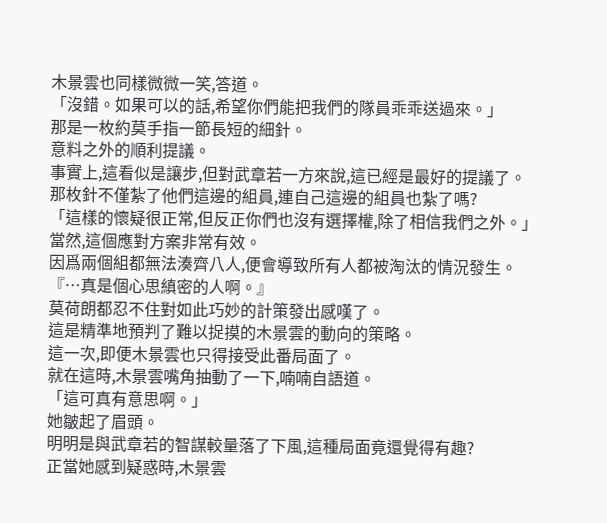木景雲也同樣微微一笑,答道。
「沒錯。如果可以的話,希望你們能把我們的隊員乖乖送過來。」
那是一枚約莫手指一節長短的細針。
意料之外的順利提議。
事實上,這看似是讓步,但對武章若一方來說,這已經是最好的提議了。
那枚針不僅紮了他們這邊的組員,連自己這邊的組員也紮了嗎?
「這樣的懷疑很正常,但反正你們也沒有選擇權,除了相信我們之外。」
當然,這個應對方案非常有效。
因爲兩個組都無法湊齊八人,便會導致所有人都被淘汰的情況發生。
『…真是個心思縝密的人啊。』
莫荷朗都忍不住對如此巧妙的計策發出感嘆了。
這是精準地預判了難以捉摸的木景雲的動向的策略。
這一次,即便木景雲也只得接受此番局面了。
就在這時,木景雲嘴角抽動了一下,喃喃自語道。
「這可真有意思啊。」
她皺起了眉頭。
明明是與武章若的智謀較量落了下風,這種局面竟還覺得有趣?
正當她感到疑惑時,木景雲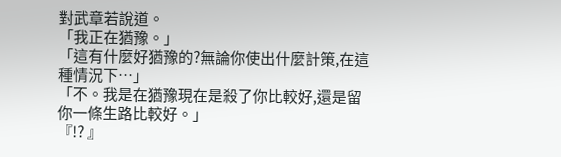對武章若說道。
「我正在猶豫。」
「這有什麼好猶豫的?無論你使出什麼計策,在這種情況下…」
「不。我是在猶豫現在是殺了你比較好,還是留你一條生路比較好。」
『!? 』